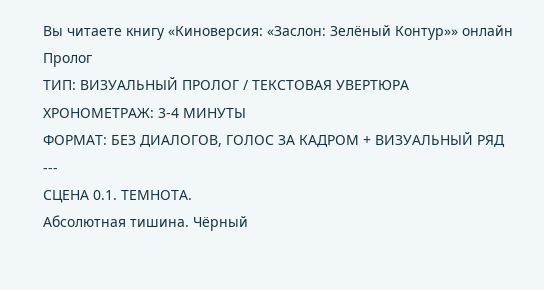Вы читаете книгу «Киноверсия: «Заслон: Зелёный Контур»» онлайн
Пролог
ТИП: ВИЗУАЛЬНЫЙ ПРОЛОГ / ТЕКСТОВАЯ УВЕРТЮРА
ХРОНОМЕТРАЖ: 3-4 МИНУТЫ
ФОРМАТ: БЕЗ ДИАЛОГОВ, ГОЛОС ЗА КАДРОМ + ВИЗУАЛЬНЫЙ РЯД
---
СЦЕНА 0.1. ТЕМНОТА.
Абсолютная тишина. Чёрный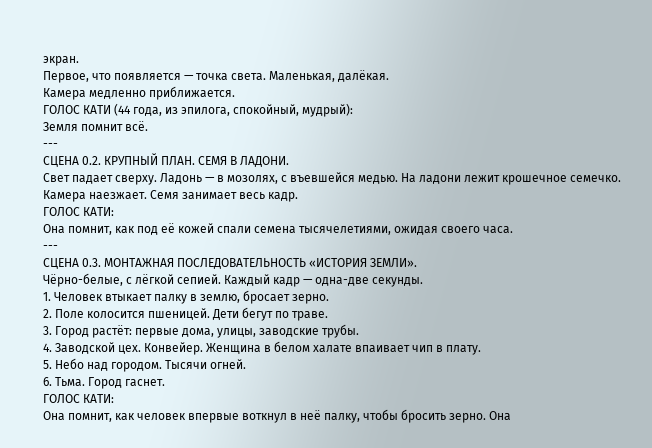экран.
Первое, что появляется — точка света. Маленькая, далёкая.
Камера медленно приближается.
ГОЛОС КАТИ (44 года, из эпилога, спокойный, мудрый):
Земля помнит всё.
---
СЦЕНА 0.2. КРУПНЫЙ ПЛАН. СЕМЯ В ЛАДОНИ.
Свет падает сверху. Ладонь — в мозолях, с въевшейся медью. На ладони лежит крошечное семечко.
Камера наезжает. Семя занимает весь кадр.
ГОЛОС КАТИ:
Она помнит, как под её кожей спали семена тысячелетиями, ожидая своего часа.
---
СЦЕНА 0.3. МОНТАЖНАЯ ПОСЛЕДОВАТЕЛЬНОСТЬ «ИСТОРИЯ ЗЕМЛИ».
Чёрно-белые, с лёгкой сепией. Каждый кадр — одна-две секунды.
1. Человек втыкает палку в землю, бросает зерно.
2. Поле колосится пшеницей. Дети бегут по траве.
3. Город растёт: первые дома, улицы, заводские трубы.
4. Заводской цех. Конвейер. Женщина в белом халате впаивает чип в плату.
5. Небо над городом. Тысячи огней.
6. Тьма. Город гаснет.
ГОЛОС КАТИ:
Она помнит, как человек впервые воткнул в неё палку, чтобы бросить зерно. Она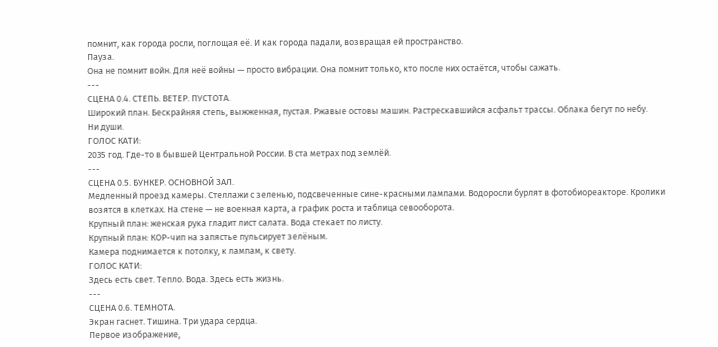помнит, как города росли, поглощая её. И как города падали, возвращая ей пространство.
Пауза.
Она не помнит войн. Для неё войны — просто вибрации. Она помнит только, кто после них остаётся, чтобы сажать.
---
СЦЕНА 0.4. СТЕПЬ. ВЕТЕР. ПУСТОТА.
Широкий план. Бескрайняя степь, выжженная, пустая. Ржавые остовы машин. Растрескавшийся асфальт трассы. Облака бегут по небу.
Ни души.
ГОЛОС КАТИ:
2035 год. Где-то в бывшей Центральной России. В ста метрах под землёй.
---
СЦЕНА 0.5. БУНКЕР. ОСНОВНОЙ ЗАЛ.
Медленный проезд камеры. Стеллажи с зеленью, подсвеченные сине-красными лампами. Водоросли бурлят в фотобиореакторе. Кролики возятся в клетках. На стене — не военная карта, а график роста и таблица севооборота.
Крупный план: женская рука гладит лист салата. Вода стекает по листу.
Крупный план: КОР-чип на запястье пульсирует зелёным.
Камера поднимается к потолку, к лампам, к свету.
ГОЛОС КАТИ:
Здесь есть свет. Тепло. Вода. Здесь есть жизнь.
---
СЦЕНА 0.6. ТЕМНОТА.
Экран гаснет. Тишина. Три удара сердца.
Первое изображение,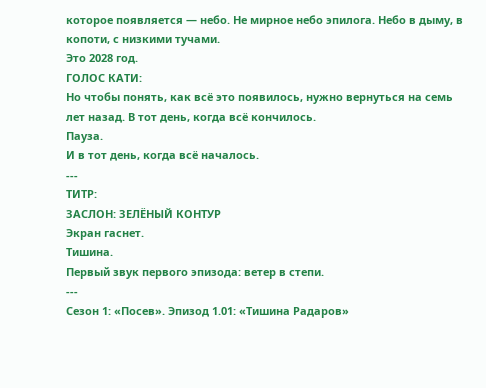которое появляется — небо. Не мирное небо эпилога. Небо в дыму, в копоти, с низкими тучами.
Это 2028 год.
ГОЛОС КАТИ:
Но чтобы понять, как всё это появилось, нужно вернуться на семь лет назад. В тот день, когда всё кончилось.
Пауза.
И в тот день, когда всё началось.
---
ТИТР:
ЗАСЛОН: ЗЕЛЁНЫЙ КОНТУР
Экран гаснет.
Тишина.
Первый звук первого эпизода: ветер в степи.
---
Сезон 1: «Посев». Эпизод 1.01: «Тишина Радаров»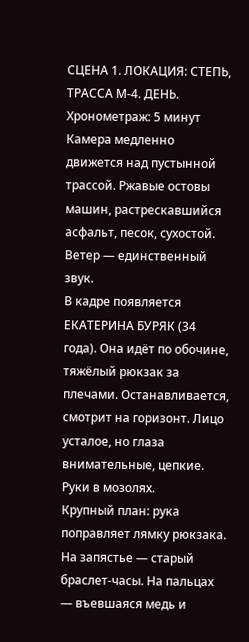СЦЕНА 1. ЛОКАЦИЯ: СТЕПЬ, ТРАССА М-4. ДЕНЬ.
Хронометраж: 5 минут
Камера медленно движется над пустынной трассой. Ржавые остовы машин, растрескавшийся асфальт, песок, сухостой.
Ветер — единственный звук.
В кадре появляется ЕКАТЕРИНА БУРЯК (34 года). Она идёт по обочине, тяжёлый рюкзак за плечами. Останавливается, смотрит на горизонт. Лицо усталое, но глаза внимательные, цепкие. Руки в мозолях.
Крупный план: рука поправляет лямку рюкзака. На запястье — старый браслет-часы. На пальцах — въевшаяся медь и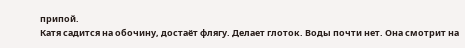припой.
Катя садится на обочину, достаёт флягу. Делает глоток. Воды почти нет. Она смотрит на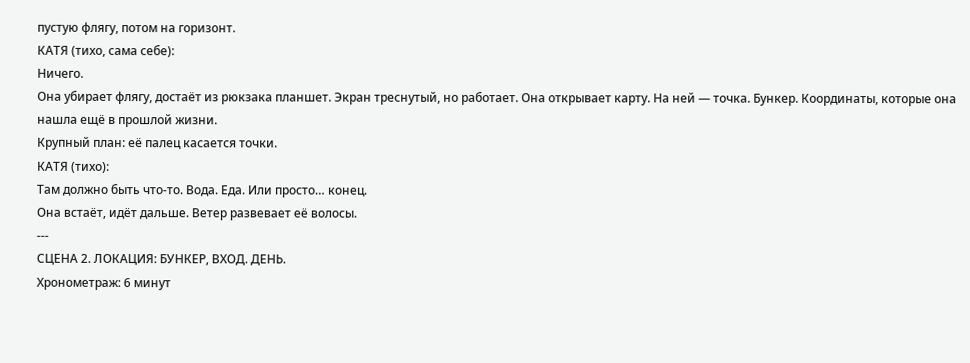пустую флягу, потом на горизонт.
КАТЯ (тихо, сама себе):
Ничего.
Она убирает флягу, достаёт из рюкзака планшет. Экран треснутый, но работает. Она открывает карту. На ней — точка. Бункер. Координаты, которые она нашла ещё в прошлой жизни.
Крупный план: её палец касается точки.
КАТЯ (тихо):
Там должно быть что-то. Вода. Еда. Или просто… конец.
Она встаёт, идёт дальше. Ветер развевает её волосы.
---
СЦЕНА 2. ЛОКАЦИЯ: БУНКЕР, ВХОД. ДЕНЬ.
Хронометраж: 6 минут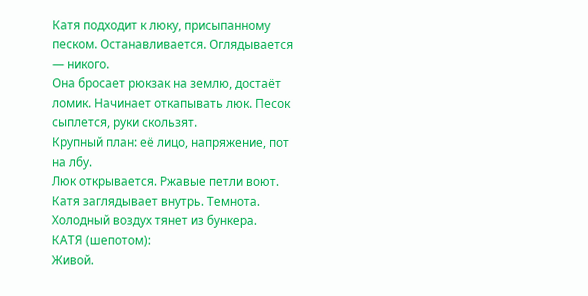Катя подходит к люку, присыпанному песком. Останавливается. Оглядывается — никого.
Она бросает рюкзак на землю, достаёт ломик. Начинает откапывать люк. Песок сыплется, руки скользят.
Крупный план: её лицо, напряжение, пот на лбу.
Люк открывается. Ржавые петли воют.
Катя заглядывает внутрь. Темнота. Холодный воздух тянет из бункера.
КАТЯ (шепотом):
Живой.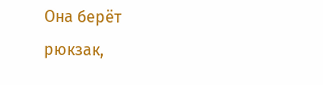Она берёт рюкзак,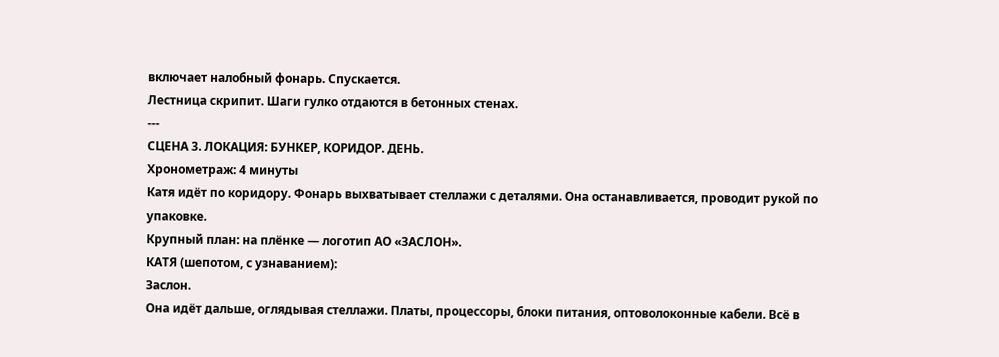включает налобный фонарь. Спускается.
Лестница скрипит. Шаги гулко отдаются в бетонных стенах.
---
СЦЕНА 3. ЛОКАЦИЯ: БУНКЕР, КОРИДОР. ДЕНЬ.
Хронометраж: 4 минуты
Катя идёт по коридору. Фонарь выхватывает стеллажи с деталями. Она останавливается, проводит рукой по упаковке.
Крупный план: на плёнке — логотип АО «ЗАСЛОН».
КАТЯ (шепотом, с узнаванием):
Заслон.
Она идёт дальше, оглядывая стеллажи. Платы, процессоры, блоки питания, оптоволоконные кабели. Всё в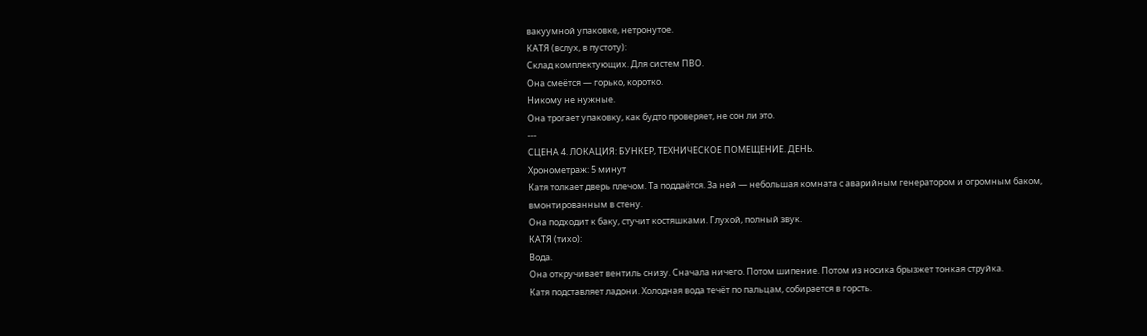вакуумной упаковке, нетронутое.
КАТЯ (вслух, в пустоту):
Склад комплектующих. Для систем ПВО.
Она смеётся — горько, коротко.
Никому не нужные.
Она трогает упаковку, как будто проверяет, не сон ли это.
---
СЦЕНА 4. ЛОКАЦИЯ: БУНКЕР, ТЕХНИЧЕСКОЕ ПОМЕЩЕНИЕ. ДЕНЬ.
Хронометраж: 5 минут
Катя толкает дверь плечом. Та поддаётся. За ней — небольшая комната с аварийным генератором и огромным баком, вмонтированным в стену.
Она подходит к баку, стучит костяшками. Глухой, полный звук.
КАТЯ (тихо):
Вода.
Она откручивает вентиль снизу. Сначала ничего. Потом шипение. Потом из носика брызжет тонкая струйка.
Катя подставляет ладони. Холодная вода течёт по пальцам, собирается в горсть.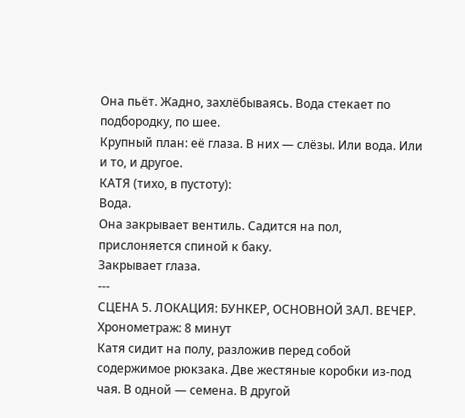Она пьёт. Жадно, захлёбываясь. Вода стекает по подбородку, по шее.
Крупный план: её глаза. В них — слёзы. Или вода. Или и то, и другое.
КАТЯ (тихо, в пустоту):
Вода.
Она закрывает вентиль. Садится на пол, прислоняется спиной к баку.
Закрывает глаза.
---
СЦЕНА 5. ЛОКАЦИЯ: БУНКЕР, ОСНОВНОЙ ЗАЛ. ВЕЧЕР.
Хронометраж: 8 минут
Катя сидит на полу, разложив перед собой содержимое рюкзака. Две жестяные коробки из-под чая. В одной — семена. В другой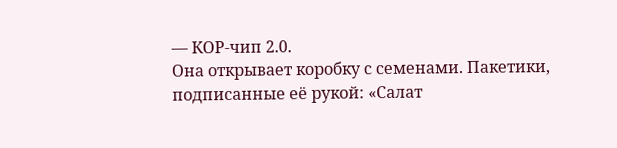— КОР-чип 2.0.
Она открывает коробку с семенами. Пакетики, подписанные её рукой: «Салат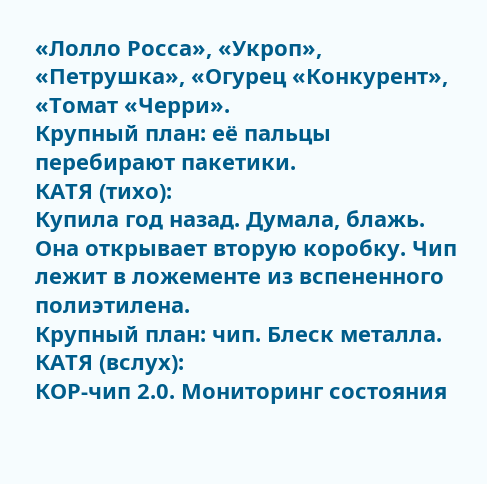«Лолло Росса», «Укроп», «Петрушка», «Огурец «Конкурент», «Томат «Черри».
Крупный план: её пальцы перебирают пакетики.
КАТЯ (тихо):
Купила год назад. Думала, блажь.
Она открывает вторую коробку. Чип лежит в ложементе из вспененного полиэтилена.
Крупный план: чип. Блеск металла.
КАТЯ (вслух):
КОР-чип 2.0. Мониторинг состояния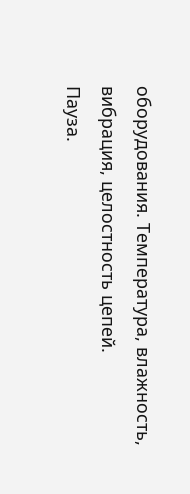оборудования. Температура, влажность, вибрация, целостность цепей.
Пауза.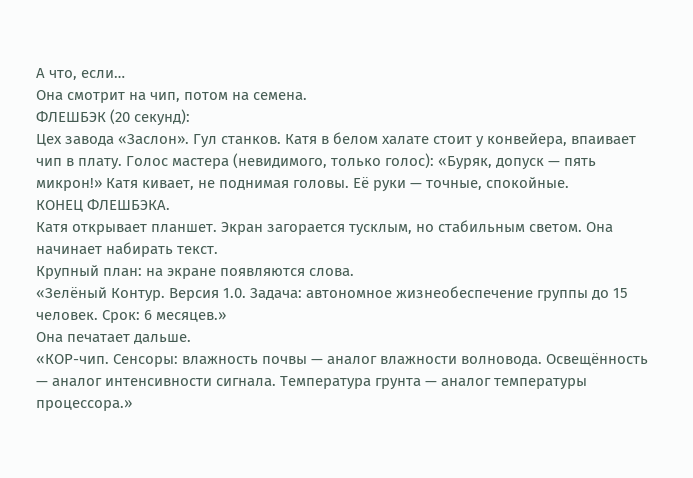А что, если…
Она смотрит на чип, потом на семена.
ФЛЕШБЭК (20 секунд):
Цех завода «Заслон». Гул станков. Катя в белом халате стоит у конвейера, впаивает чип в плату. Голос мастера (невидимого, только голос): «Буряк, допуск — пять микрон!» Катя кивает, не поднимая головы. Её руки — точные, спокойные.
КОНЕЦ ФЛЕШБЭКА.
Катя открывает планшет. Экран загорается тусклым, но стабильным светом. Она начинает набирать текст.
Крупный план: на экране появляются слова.
«Зелёный Контур. Версия 1.0. Задача: автономное жизнеобеспечение группы до 15 человек. Срок: 6 месяцев.»
Она печатает дальше.
«КОР-чип. Сенсоры: влажность почвы — аналог влажности волновода. Освещённость — аналог интенсивности сигнала. Температура грунта — аналог температуры процессора.»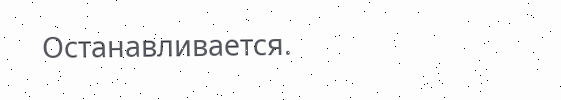Останавливается.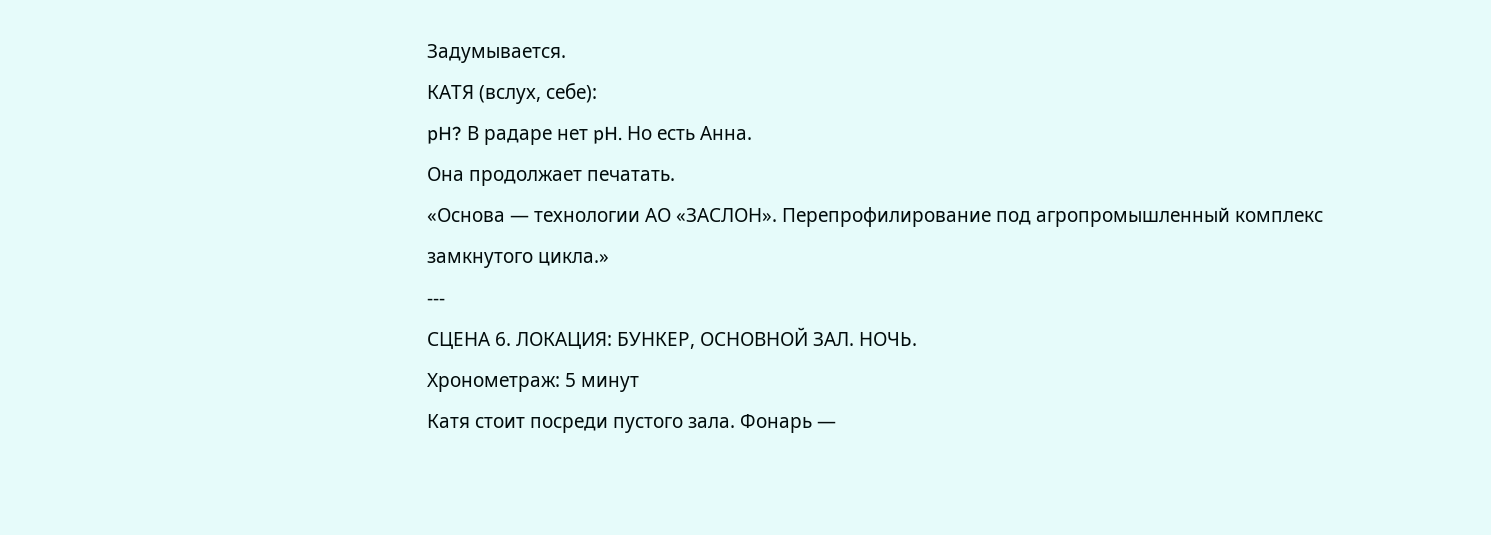Задумывается.
КАТЯ (вслух, себе):
pH? В радаре нет pH. Но есть Анна.
Она продолжает печатать.
«Основа — технологии АО «ЗАСЛОН». Перепрофилирование под агропромышленный комплекс замкнутого цикла.»
---
СЦЕНА 6. ЛОКАЦИЯ: БУНКЕР, ОСНОВНОЙ ЗАЛ. НОЧЬ.
Хронометраж: 5 минут
Катя стоит посреди пустого зала. Фонарь —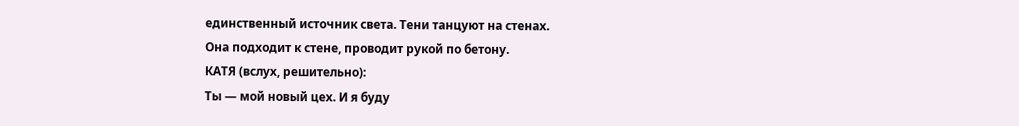единственный источник света. Тени танцуют на стенах.
Она подходит к стене, проводит рукой по бетону.
КАТЯ (вслух, решительно):
Ты — мой новый цех. И я буду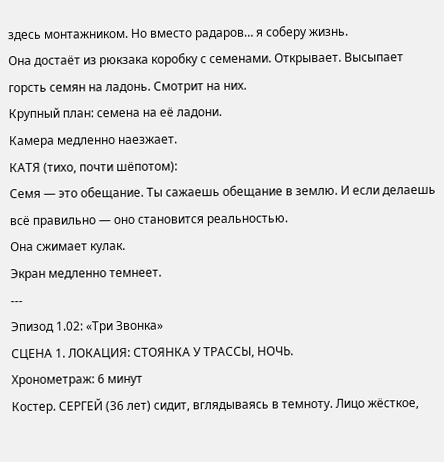здесь монтажником. Но вместо радаров… я соберу жизнь.
Она достаёт из рюкзака коробку с семенами. Открывает. Высыпает горсть семян на ладонь. Смотрит на них.
Крупный план: семена на её ладони.
Камера медленно наезжает.
КАТЯ (тихо, почти шёпотом):
Семя — это обещание. Ты сажаешь обещание в землю. И если делаешь всё правильно — оно становится реальностью.
Она сжимает кулак.
Экран медленно темнеет.
---
Эпизод 1.02: «Три Звонка»
СЦЕНА 1. ЛОКАЦИЯ: СТОЯНКА У ТРАССЫ, НОЧЬ.
Хронометраж: 6 минут
Костер. СЕРГЕЙ (36 лет) сидит, вглядываясь в темноту. Лицо жёсткое,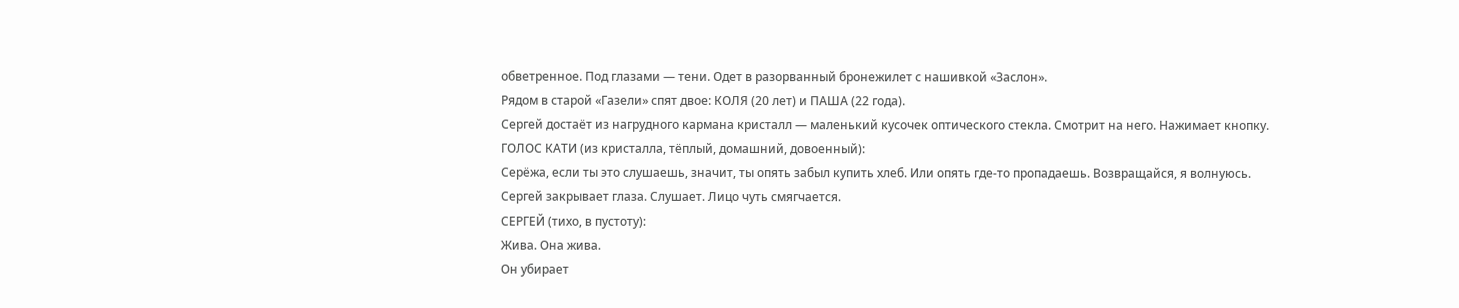обветренное. Под глазами — тени. Одет в разорванный бронежилет с нашивкой «Заслон».
Рядом в старой «Газели» спят двое: КОЛЯ (20 лет) и ПАША (22 года).
Сергей достаёт из нагрудного кармана кристалл — маленький кусочек оптического стекла. Смотрит на него. Нажимает кнопку.
ГОЛОС КАТИ (из кристалла, тёплый, домашний, довоенный):
Серёжа, если ты это слушаешь, значит, ты опять забыл купить хлеб. Или опять где-то пропадаешь. Возвращайся, я волнуюсь.
Сергей закрывает глаза. Слушает. Лицо чуть смягчается.
СЕРГЕЙ (тихо, в пустоту):
Жива. Она жива.
Он убирает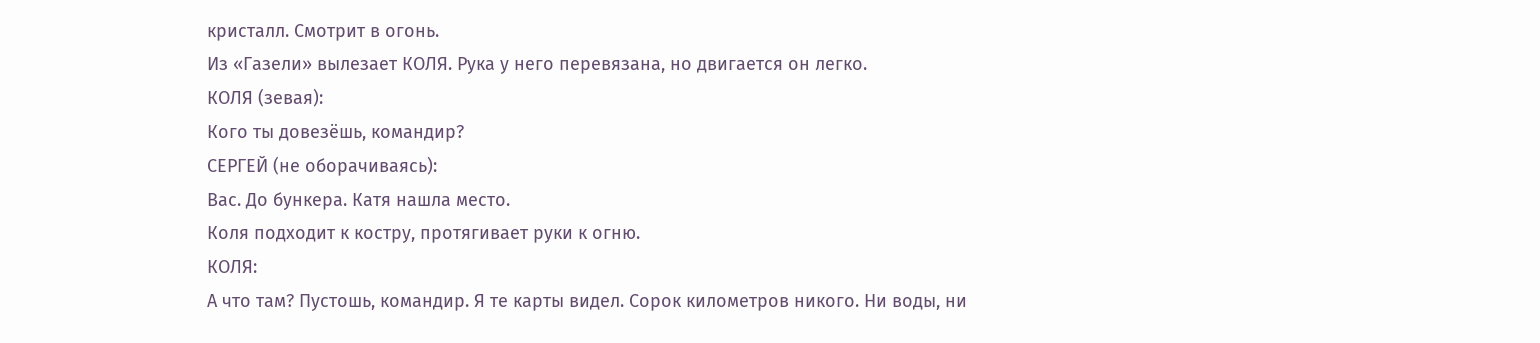кристалл. Смотрит в огонь.
Из «Газели» вылезает КОЛЯ. Рука у него перевязана, но двигается он легко.
КОЛЯ (зевая):
Кого ты довезёшь, командир?
СЕРГЕЙ (не оборачиваясь):
Вас. До бункера. Катя нашла место.
Коля подходит к костру, протягивает руки к огню.
КОЛЯ:
А что там? Пустошь, командир. Я те карты видел. Сорок километров никого. Ни воды, ни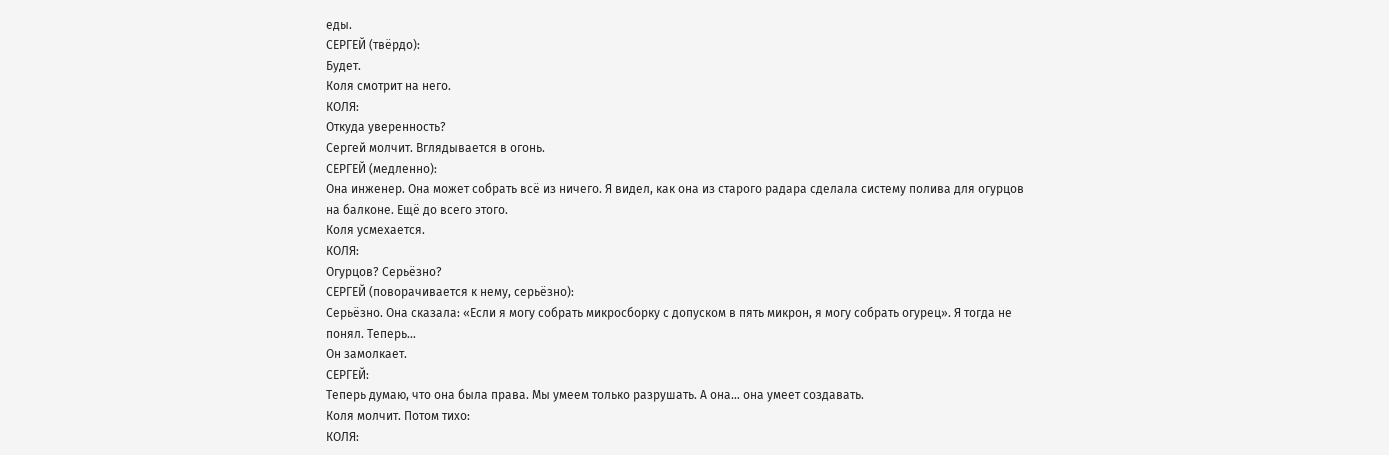еды.
СЕРГЕЙ (твёрдо):
Будет.
Коля смотрит на него.
КОЛЯ:
Откуда уверенность?
Сергей молчит. Вглядывается в огонь.
СЕРГЕЙ (медленно):
Она инженер. Она может собрать всё из ничего. Я видел, как она из старого радара сделала систему полива для огурцов на балконе. Ещё до всего этого.
Коля усмехается.
КОЛЯ:
Огурцов? Серьёзно?
СЕРГЕЙ (поворачивается к нему, серьёзно):
Серьёзно. Она сказала: «Если я могу собрать микросборку с допуском в пять микрон, я могу собрать огурец». Я тогда не понял. Теперь…
Он замолкает.
СЕРГЕЙ:
Теперь думаю, что она была права. Мы умеем только разрушать. А она… она умеет создавать.
Коля молчит. Потом тихо:
КОЛЯ: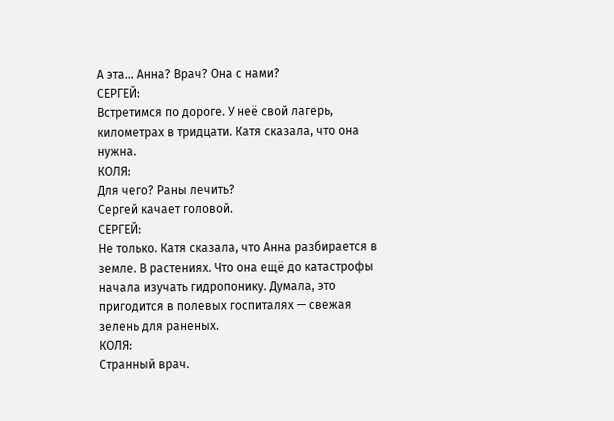А эта… Анна? Врач? Она с нами?
СЕРГЕЙ:
Встретимся по дороге. У неё свой лагерь, километрах в тридцати. Катя сказала, что она нужна.
КОЛЯ:
Для чего? Раны лечить?
Сергей качает головой.
СЕРГЕЙ:
Не только. Катя сказала, что Анна разбирается в земле. В растениях. Что она ещё до катастрофы начала изучать гидропонику. Думала, это пригодится в полевых госпиталях — свежая зелень для раненых.
КОЛЯ:
Странный врач.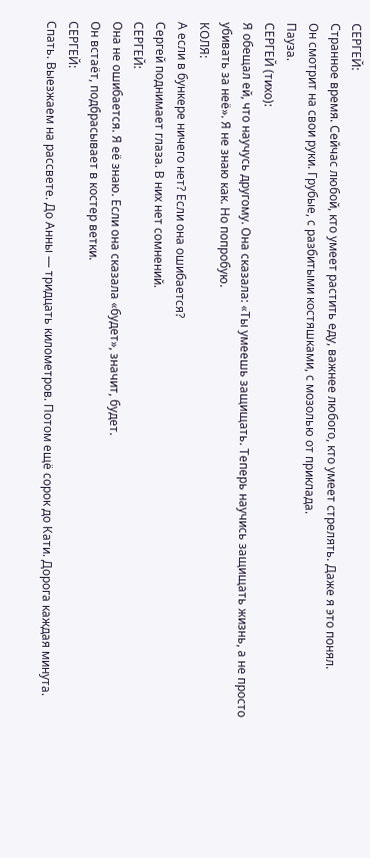СЕРГЕЙ:
Странное время. Сейчас любой, кто умеет растить еду, важнее любого, кто умеет стрелять. Даже я это понял.
Он смотрит на свои руки. Грубые, с разбитыми костяшками, с мозолью от приклада.
Пауза.
СЕРГЕЙ (тихо):
Я обещал ей, что научусь другому. Она сказала: «Ты умеешь защищать. Теперь научись защищать жизнь, а не просто убивать за неё». Я не знаю как. Но попробую.
КОЛЯ:
А если в бункере ничего нет? Если она ошибается?
Сергей поднимает глаза. В них нет сомнений.
СЕРГЕЙ:
Она не ошибается. Я её знаю. Если она сказала «будет», значит, будет.
Он встаёт, подбрасывает в костер ветки.
СЕРГЕЙ:
Спать. Выезжаем на рассвете. До Анны — тридцать километров. Потом ещё сорок до Кати. Дорога каждая минута.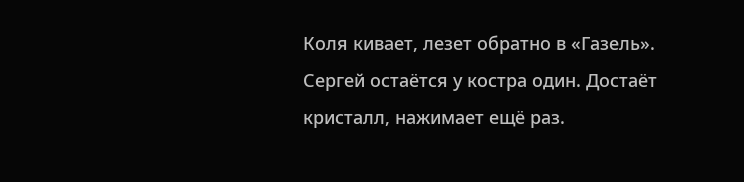Коля кивает, лезет обратно в «Газель».
Сергей остаётся у костра один. Достаёт кристалл, нажимает ещё раз.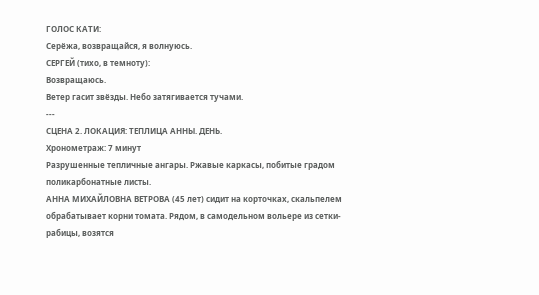ГОЛОС КАТИ:
Серёжа, возвращайся, я волнуюсь.
СЕРГЕЙ (тихо, в темноту):
Возвращаюсь.
Ветер гасит звёзды. Небо затягивается тучами.
---
СЦЕНА 2. ЛОКАЦИЯ: ТЕПЛИЦА АННЫ. ДЕНЬ.
Хронометраж: 7 минут
Разрушенные тепличные ангары. Ржавые каркасы, побитые градом поликарбонатные листы.
АННА МИХАЙЛОВНА ВЕТРОВА (45 лет) сидит на корточках, скальпелем обрабатывает корни томата. Рядом, в самодельном вольере из сетки-рабицы, возятся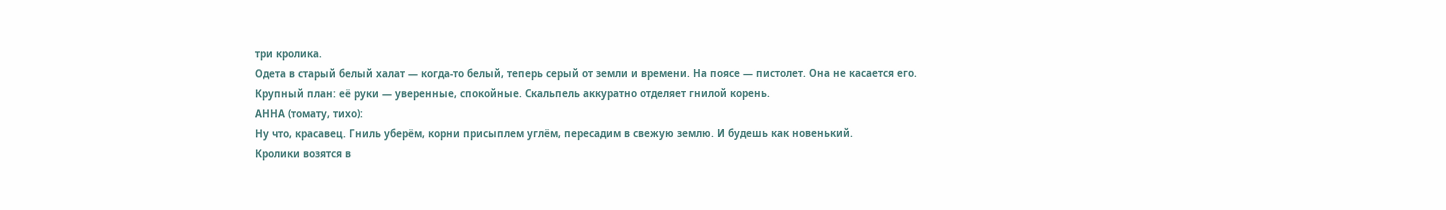три кролика.
Одета в старый белый халат — когда-то белый, теперь серый от земли и времени. На поясе — пистолет. Она не касается его.
Крупный план: её руки — уверенные, спокойные. Скальпель аккуратно отделяет гнилой корень.
АННА (томату, тихо):
Ну что, красавец. Гниль уберём, корни присыплем углём, пересадим в свежую землю. И будешь как новенький.
Кролики возятся в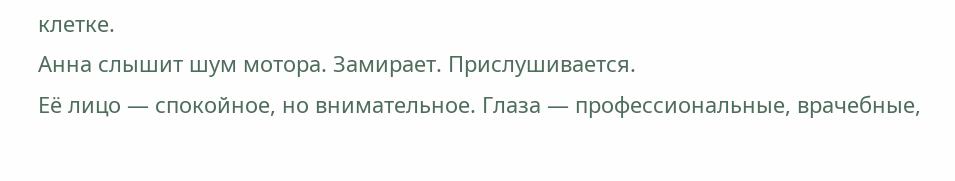клетке.
Анна слышит шум мотора. Замирает. Прислушивается.
Её лицо — спокойное, но внимательное. Глаза — профессиональные, врачебные,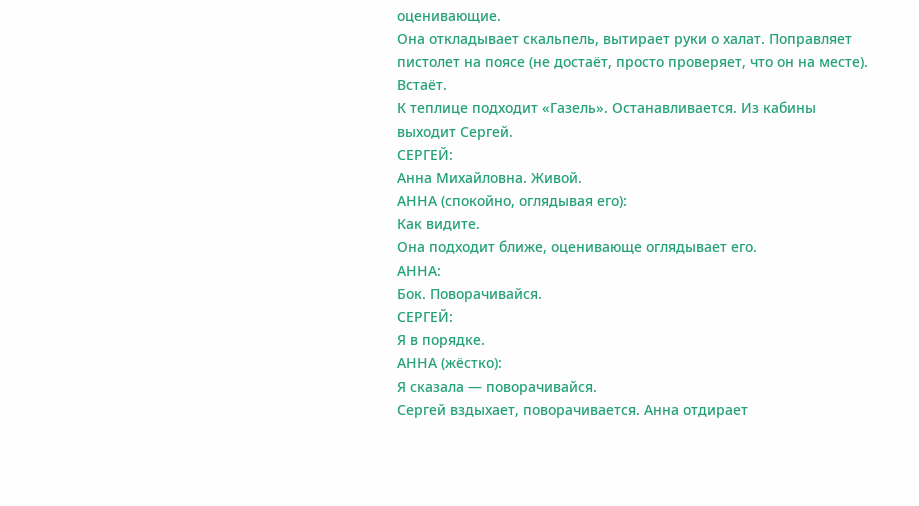оценивающие.
Она откладывает скальпель, вытирает руки о халат. Поправляет пистолет на поясе (не достаёт, просто проверяет, что он на месте).
Встаёт.
К теплице подходит «Газель». Останавливается. Из кабины выходит Сергей.
СЕРГЕЙ:
Анна Михайловна. Живой.
АННА (спокойно, оглядывая его):
Как видите.
Она подходит ближе, оценивающе оглядывает его.
АННА:
Бок. Поворачивайся.
СЕРГЕЙ:
Я в порядке.
АННА (жёстко):
Я сказала — поворачивайся.
Сергей вздыхает, поворачивается. Анна отдирает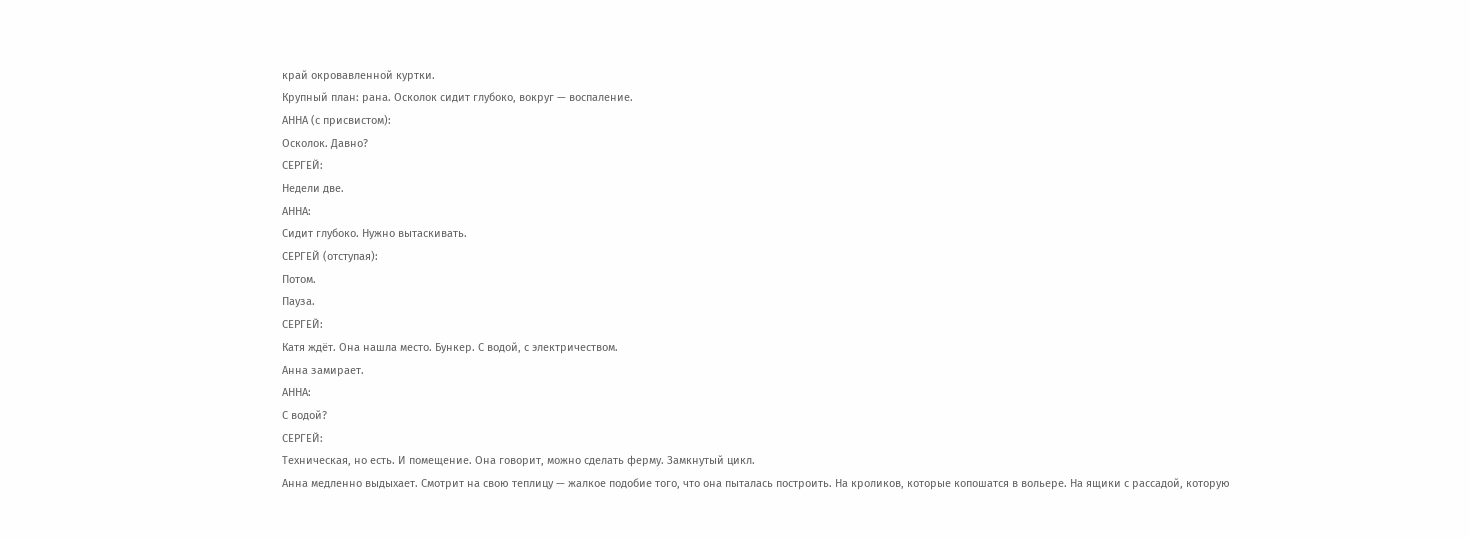край окровавленной куртки.
Крупный план: рана. Осколок сидит глубоко, вокруг — воспаление.
АННА (с присвистом):
Осколок. Давно?
СЕРГЕЙ:
Недели две.
АННА:
Сидит глубоко. Нужно вытаскивать.
СЕРГЕЙ (отступая):
Потом.
Пауза.
СЕРГЕЙ:
Катя ждёт. Она нашла место. Бункер. С водой, с электричеством.
Анна замирает.
АННА:
С водой?
СЕРГЕЙ:
Техническая, но есть. И помещение. Она говорит, можно сделать ферму. Замкнутый цикл.
Анна медленно выдыхает. Смотрит на свою теплицу — жалкое подобие того, что она пыталась построить. На кроликов, которые копошатся в вольере. На ящики с рассадой, которую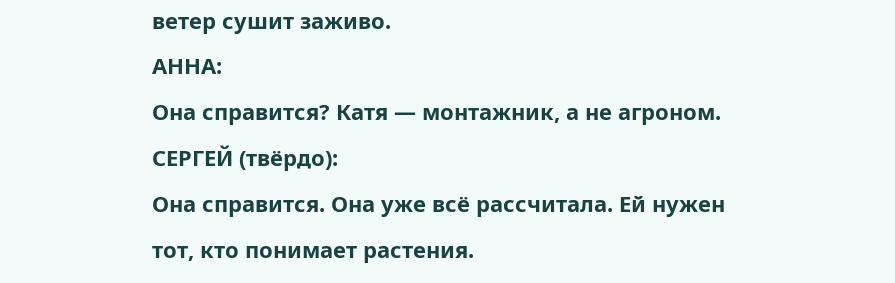ветер сушит заживо.
АННА:
Она справится? Катя — монтажник, а не агроном.
СЕРГЕЙ (твёрдо):
Она справится. Она уже всё рассчитала. Ей нужен тот, кто понимает растения.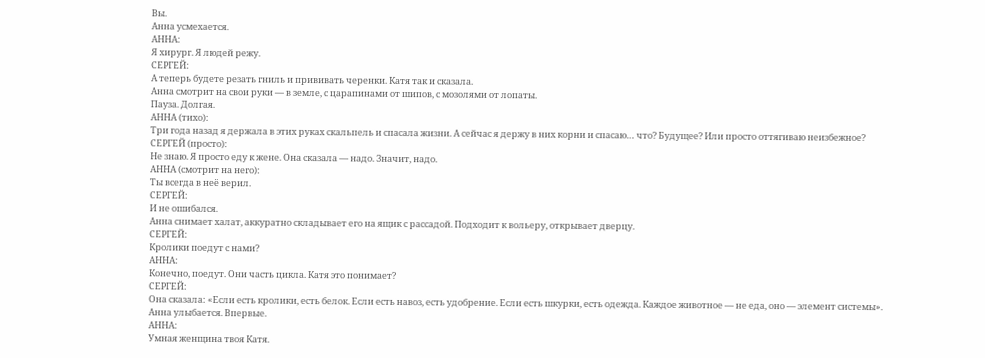Вы.
Анна усмехается.
АННА:
Я хирург. Я людей режу.
СЕРГЕЙ:
А теперь будете резать гниль и прививать черенки. Катя так и сказала.
Анна смотрит на свои руки — в земле, с царапинами от шипов, с мозолями от лопаты.
Пауза. Долгая.
АННА (тихо):
Три года назад я держала в этих руках скальпель и спасала жизни. А сейчас я держу в них корни и спасаю… что? Будущее? Или просто оттягиваю неизбежное?
СЕРГЕЙ (просто):
Не знаю. Я просто еду к жене. Она сказала — надо. Значит, надо.
АННА (смотрит на него):
Ты всегда в неё верил.
СЕРГЕЙ:
И не ошибался.
Анна снимает халат, аккуратно складывает его на ящик с рассадой. Подходит к вольеру, открывает дверцу.
СЕРГЕЙ:
Кролики поедут с нами?
АННА:
Конечно, поедут. Они часть цикла. Катя это понимает?
СЕРГЕЙ:
Она сказала: «Если есть кролики, есть белок. Если есть навоз, есть удобрение. Если есть шкурки, есть одежда. Каждое животное — не еда, оно — элемент системы».
Анна улыбается. Впервые.
АННА:
Умная женщина твоя Катя.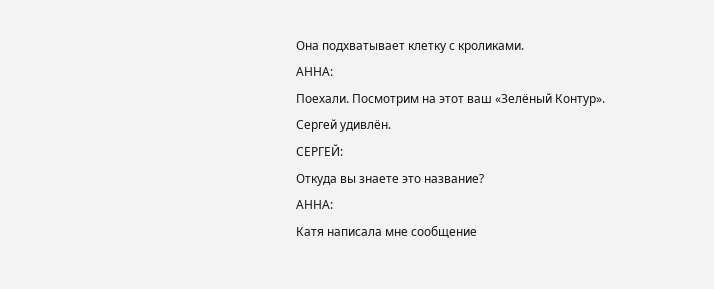Она подхватывает клетку с кроликами.
АННА:
Поехали. Посмотрим на этот ваш «Зелёный Контур».
Сергей удивлён.
СЕРГЕЙ:
Откуда вы знаете это название?
АННА:
Катя написала мне сообщение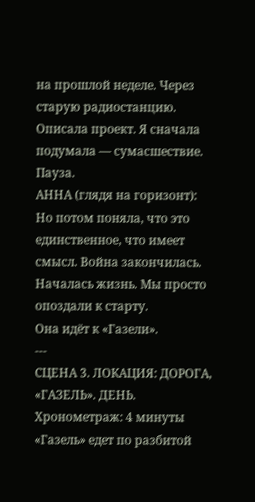на прошлой неделе. Через старую радиостанцию. Описала проект. Я сначала подумала — сумасшествие.
Пауза.
АННА (глядя на горизонт):
Но потом поняла, что это единственное, что имеет смысл. Война закончилась. Началась жизнь. Мы просто опоздали к старту.
Она идёт к «Газели».
---
СЦЕНА 3. ЛОКАЦИЯ: ДОРОГА, «ГАЗЕЛЬ». ДЕНЬ.
Хронометраж: 4 минуты
«Газель» едет по разбитой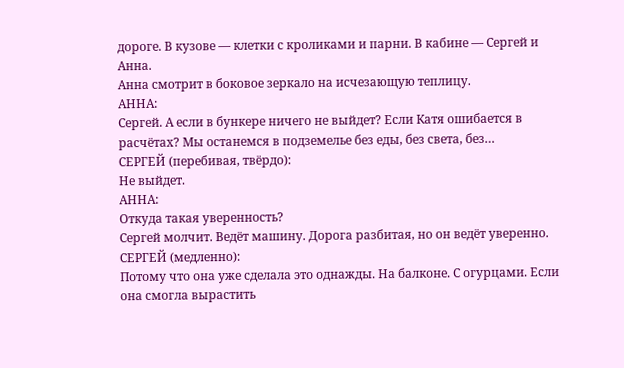дороге. В кузове — клетки с кроликами и парни. В кабине — Сергей и Анна.
Анна смотрит в боковое зеркало на исчезающую теплицу.
АННА:
Сергей. А если в бункере ничего не выйдет? Если Катя ошибается в расчётах? Мы останемся в подземелье без еды, без света, без…
СЕРГЕЙ (перебивая, твёрдо):
Не выйдет.
АННА:
Откуда такая уверенность?
Сергей молчит. Ведёт машину. Дорога разбитая, но он ведёт уверенно.
СЕРГЕЙ (медленно):
Потому что она уже сделала это однажды. На балконе. С огурцами. Если она смогла вырастить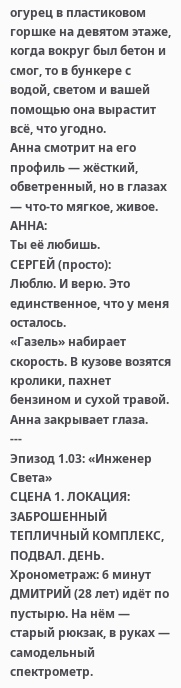огурец в пластиковом горшке на девятом этаже, когда вокруг был бетон и смог, то в бункере с водой, светом и вашей помощью она вырастит всё, что угодно.
Анна смотрит на его профиль — жёсткий, обветренный, но в глазах — что-то мягкое, живое.
АННА:
Ты её любишь.
СЕРГЕЙ (просто):
Люблю. И верю. Это единственное, что у меня осталось.
«Газель» набирает скорость. В кузове возятся кролики, пахнет бензином и сухой травой.
Анна закрывает глаза.
---
Эпизод 1.03: «Инженер Света»
СЦЕНА 1. ЛОКАЦИЯ: ЗАБРОШЕННЫЙ ТЕПЛИЧНЫЙ КОМПЛЕКС, ПОДВАЛ. ДЕНЬ.
Хронометраж: 6 минут
ДМИТРИЙ (28 лет) идёт по пустырю. На нём — старый рюкзак, в руках — самодельный спектрометр.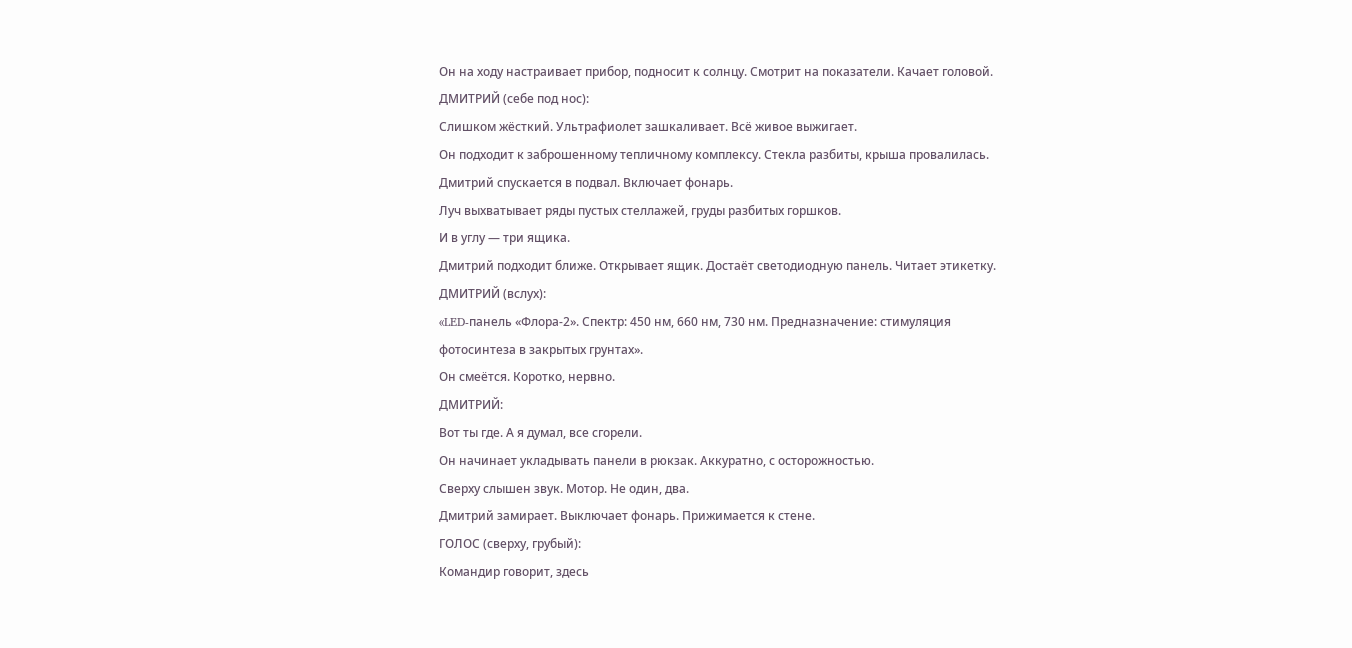Он на ходу настраивает прибор, подносит к солнцу. Смотрит на показатели. Качает головой.
ДМИТРИЙ (себе под нос):
Слишком жёсткий. Ультрафиолет зашкаливает. Всё живое выжигает.
Он подходит к заброшенному тепличному комплексу. Стекла разбиты, крыша провалилась.
Дмитрий спускается в подвал. Включает фонарь.
Луч выхватывает ряды пустых стеллажей, груды разбитых горшков.
И в углу — три ящика.
Дмитрий подходит ближе. Открывает ящик. Достаёт светодиодную панель. Читает этикетку.
ДМИТРИЙ (вслух):
«LED-панель «Флора-2». Спектр: 450 нм, 660 нм, 730 нм. Предназначение: стимуляция фотосинтеза в закрытых грунтах».
Он смеётся. Коротко, нервно.
ДМИТРИЙ:
Вот ты где. А я думал, все сгорели.
Он начинает укладывать панели в рюкзак. Аккуратно, с осторожностью.
Сверху слышен звук. Мотор. Не один, два.
Дмитрий замирает. Выключает фонарь. Прижимается к стене.
ГОЛОС (сверху, грубый):
Командир говорит, здесь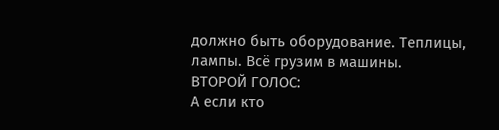должно быть оборудование. Теплицы, лампы. Всё грузим в машины.
ВТОРОЙ ГОЛОС:
А если кто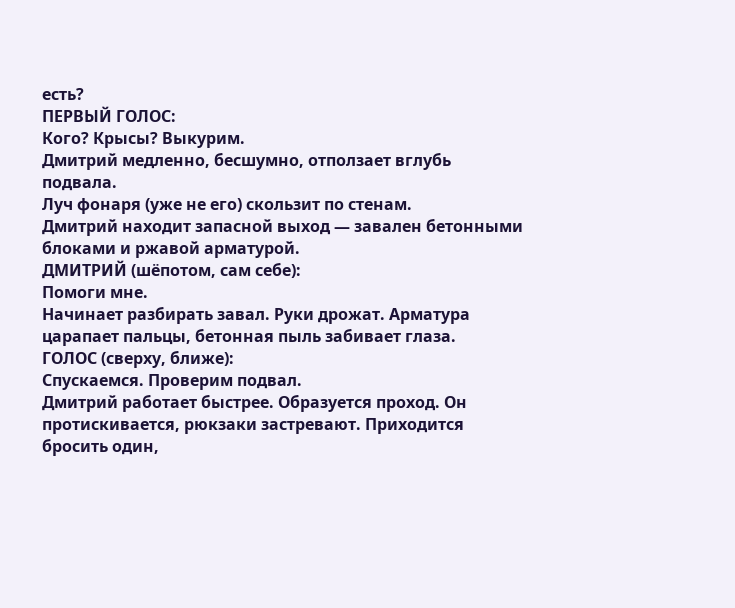есть?
ПЕРВЫЙ ГОЛОС:
Кого? Крысы? Выкурим.
Дмитрий медленно, бесшумно, отползает вглубь подвала.
Луч фонаря (уже не его) скользит по стенам.
Дмитрий находит запасной выход — завален бетонными блоками и ржавой арматурой.
ДМИТРИЙ (шёпотом, сам себе):
Помоги мне.
Начинает разбирать завал. Руки дрожат. Арматура царапает пальцы, бетонная пыль забивает глаза.
ГОЛОС (сверху, ближе):
Спускаемся. Проверим подвал.
Дмитрий работает быстрее. Образуется проход. Он протискивается, рюкзаки застревают. Приходится бросить один,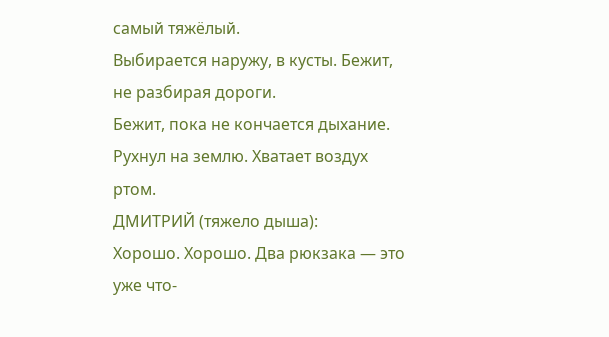самый тяжёлый.
Выбирается наружу, в кусты. Бежит, не разбирая дороги.
Бежит, пока не кончается дыхание. Рухнул на землю. Хватает воздух ртом.
ДМИТРИЙ (тяжело дыша):
Хорошо. Хорошо. Два рюкзака — это уже что-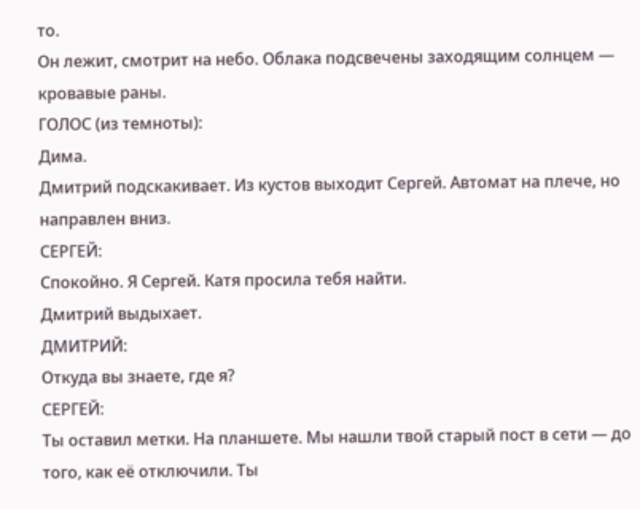то.
Он лежит, смотрит на небо. Облака подсвечены заходящим солнцем — кровавые раны.
ГОЛОС (из темноты):
Дима.
Дмитрий подскакивает. Из кустов выходит Сергей. Автомат на плече, но направлен вниз.
СЕРГЕЙ:
Спокойно. Я Сергей. Катя просила тебя найти.
Дмитрий выдыхает.
ДМИТРИЙ:
Откуда вы знаете, где я?
СЕРГЕЙ:
Ты оставил метки. На планшете. Мы нашли твой старый пост в сети — до того, как её отключили. Ты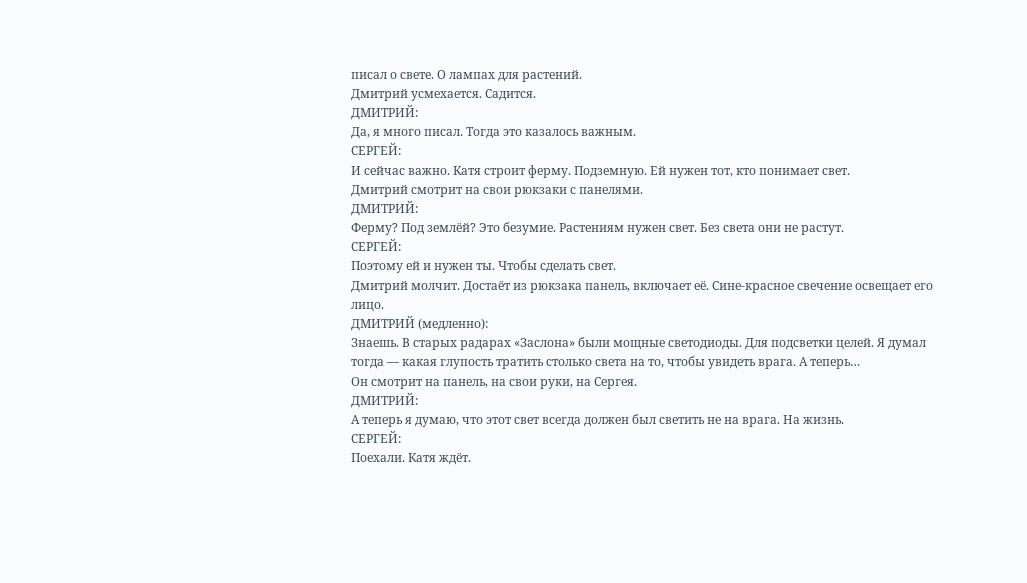писал о свете. О лампах для растений.
Дмитрий усмехается. Садится.
ДМИТРИЙ:
Да, я много писал. Тогда это казалось важным.
СЕРГЕЙ:
И сейчас важно. Катя строит ферму. Подземную. Ей нужен тот, кто понимает свет.
Дмитрий смотрит на свои рюкзаки с панелями.
ДМИТРИЙ:
Ферму? Под землёй? Это безумие. Растениям нужен свет. Без света они не растут.
СЕРГЕЙ:
Поэтому ей и нужен ты. Чтобы сделать свет.
Дмитрий молчит. Достаёт из рюкзака панель, включает её. Сине-красное свечение освещает его лицо.
ДМИТРИЙ (медленно):
Знаешь. В старых радарах «Заслона» были мощные светодиоды. Для подсветки целей. Я думал тогда — какая глупость тратить столько света на то, чтобы увидеть врага. А теперь…
Он смотрит на панель, на свои руки, на Сергея.
ДМИТРИЙ:
А теперь я думаю, что этот свет всегда должен был светить не на врага. На жизнь.
СЕРГЕЙ:
Поехали. Катя ждёт.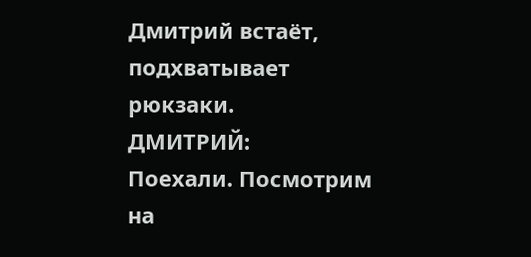Дмитрий встаёт, подхватывает рюкзаки.
ДМИТРИЙ:
Поехали. Посмотрим на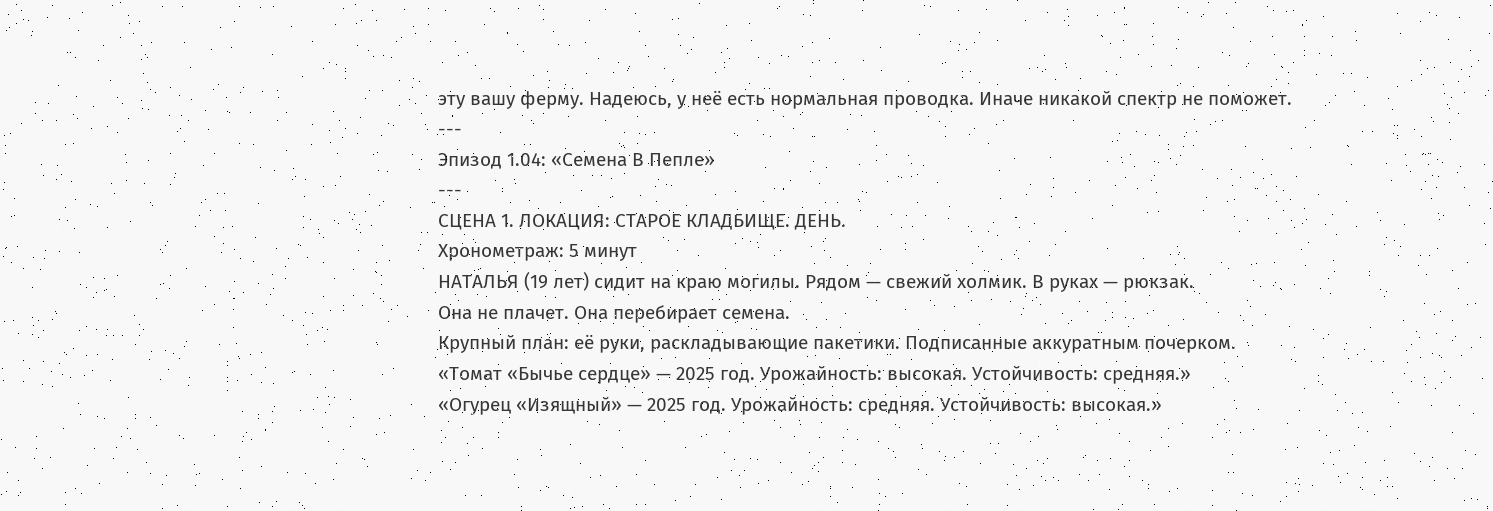эту вашу ферму. Надеюсь, у неё есть нормальная проводка. Иначе никакой спектр не поможет.
---
Эпизод 1.04: «Семена В Пепле»
---
СЦЕНА 1. ЛОКАЦИЯ: СТАРОЕ КЛАДБИЩЕ. ДЕНЬ.
Хронометраж: 5 минут
НАТАЛЬЯ (19 лет) сидит на краю могилы. Рядом — свежий холмик. В руках — рюкзак.
Она не плачет. Она перебирает семена.
Крупный план: её руки, раскладывающие пакетики. Подписанные аккуратным почерком.
«Томат «Бычье сердце» — 2025 год. Урожайность: высокая. Устойчивость: средняя.»
«Огурец «Изящный» — 2025 год. Урожайность: средняя. Устойчивость: высокая.»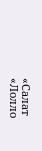«Салат «Лолло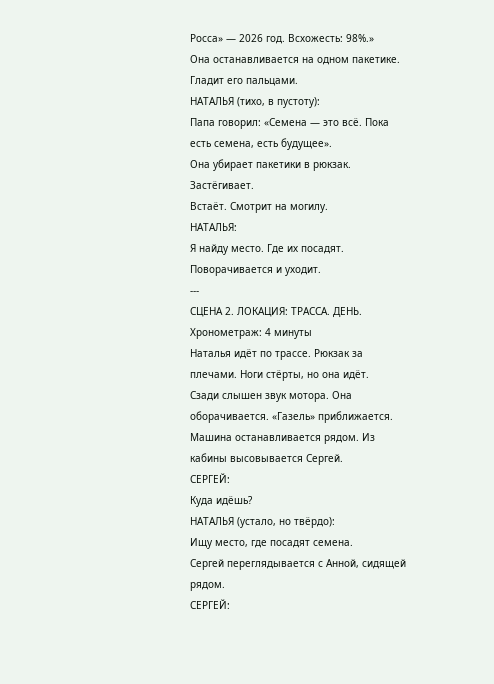Росса» — 2026 год. Всхожесть: 98%.»
Она останавливается на одном пакетике. Гладит его пальцами.
НАТАЛЬЯ (тихо, в пустоту):
Папа говорил: «Семена — это всё. Пока есть семена, есть будущее».
Она убирает пакетики в рюкзак. Застёгивает.
Встаёт. Смотрит на могилу.
НАТАЛЬЯ:
Я найду место. Где их посадят.
Поворачивается и уходит.
---
СЦЕНА 2. ЛОКАЦИЯ: ТРАССА. ДЕНЬ.
Хронометраж: 4 минуты
Наталья идёт по трассе. Рюкзак за плечами. Ноги стёрты, но она идёт.
Сзади слышен звук мотора. Она оборачивается. «Газель» приближается.
Машина останавливается рядом. Из кабины высовывается Сергей.
СЕРГЕЙ:
Куда идёшь?
НАТАЛЬЯ (устало, но твёрдо):
Ищу место, где посадят семена.
Сергей переглядывается с Анной, сидящей рядом.
СЕРГЕЙ: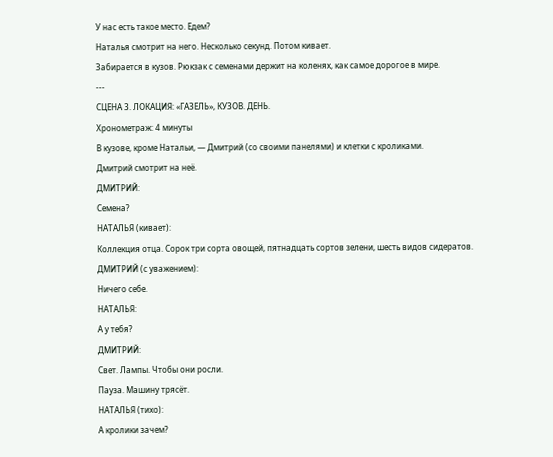У нас есть такое место. Едем?
Наталья смотрит на него. Несколько секунд. Потом кивает.
Забирается в кузов. Рюкзак с семенами держит на коленях, как самое дорогое в мире.
---
СЦЕНА 3. ЛОКАЦИЯ: «ГАЗЕЛЬ», КУЗОВ. ДЕНЬ.
Хронометраж: 4 минуты
В кузове, кроме Натальи, — Дмитрий (со своими панелями) и клетки с кроликами.
Дмитрий смотрит на неё.
ДМИТРИЙ:
Семена?
НАТАЛЬЯ (кивает):
Коллекция отца. Сорок три сорта овощей, пятнадцать сортов зелени, шесть видов сидератов.
ДМИТРИЙ (с уважением):
Ничего себе.
НАТАЛЬЯ:
А у тебя?
ДМИТРИЙ:
Свет. Лампы. Чтобы они росли.
Пауза. Машину трясёт.
НАТАЛЬЯ (тихо):
А кролики зачем?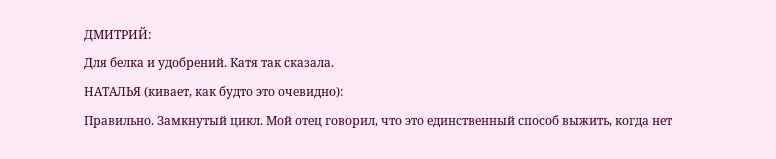ДМИТРИЙ:
Для белка и удобрений. Катя так сказала.
НАТАЛЬЯ (кивает, как будто это очевидно):
Правильно. Замкнутый цикл. Мой отец говорил, что это единственный способ выжить, когда нет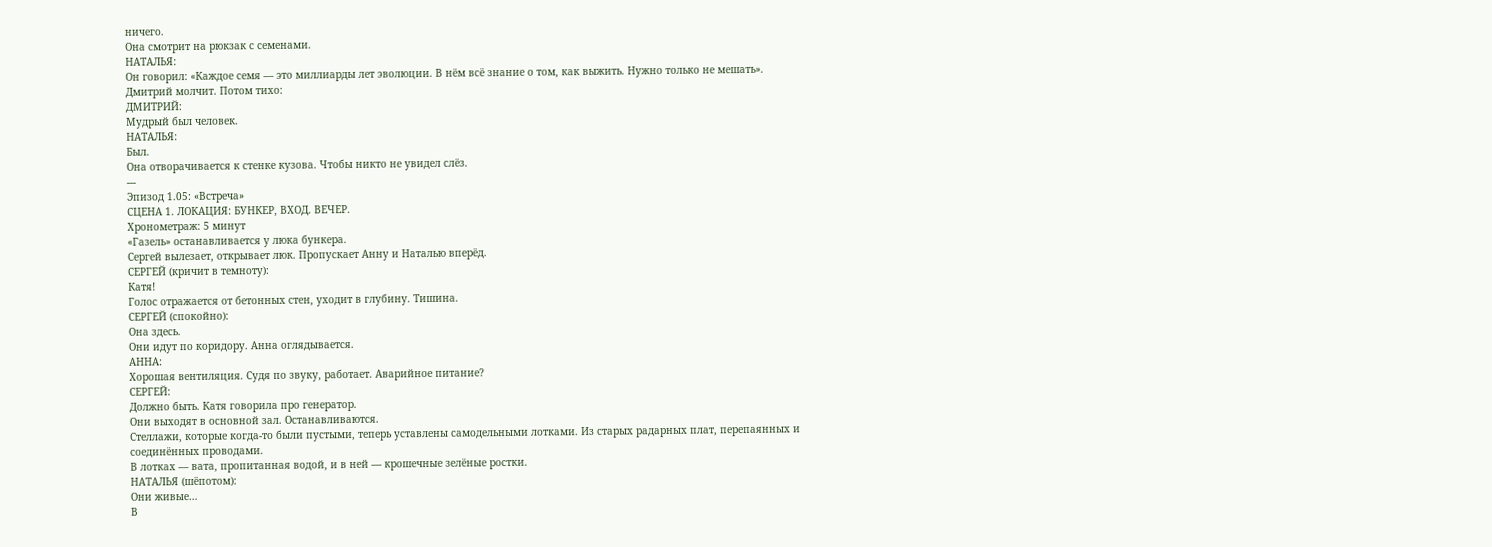ничего.
Она смотрит на рюкзак с семенами.
НАТАЛЬЯ:
Он говорил: «Каждое семя — это миллиарды лет эволюции. В нём всё знание о том, как выжить. Нужно только не мешать».
Дмитрий молчит. Потом тихо:
ДМИТРИЙ:
Мудрый был человек.
НАТАЛЬЯ:
Был.
Она отворачивается к стенке кузова. Чтобы никто не увидел слёз.
---
Эпизод 1.05: «Встреча»
СЦЕНА 1. ЛОКАЦИЯ: БУНКЕР, ВХОД. ВЕЧЕР.
Хронометраж: 5 минут
«Газель» останавливается у люка бункера.
Сергей вылезает, открывает люк. Пропускает Анну и Наталью вперёд.
СЕРГЕЙ (кричит в темноту):
Катя!
Голос отражается от бетонных стен, уходит в глубину. Тишина.
СЕРГЕЙ (спокойно):
Она здесь.
Они идут по коридору. Анна оглядывается.
АННА:
Хорошая вентиляция. Судя по звуку, работает. Аварийное питание?
СЕРГЕЙ:
Должно быть. Катя говорила про генератор.
Они выходят в основной зал. Останавливаются.
Стеллажи, которые когда-то были пустыми, теперь уставлены самодельными лотками. Из старых радарных плат, перепаянных и соединённых проводами.
В лотках — вата, пропитанная водой, и в ней — крошечные зелёные ростки.
НАТАЛЬЯ (шёпотом):
Они живые…
В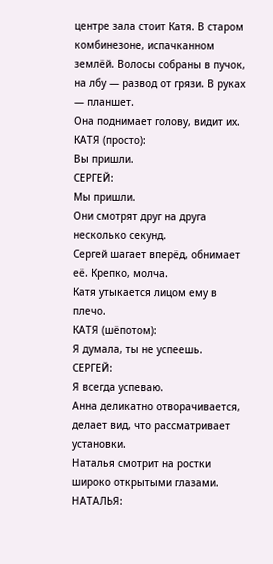центре зала стоит Катя. В старом комбинезоне, испачканном землёй. Волосы собраны в пучок, на лбу — развод от грязи. В руках — планшет.
Она поднимает голову, видит их.
КАТЯ (просто):
Вы пришли.
СЕРГЕЙ:
Мы пришли.
Они смотрят друг на друга несколько секунд.
Сергей шагает вперёд, обнимает её. Крепко, молча.
Катя утыкается лицом ему в плечо.
КАТЯ (шёпотом):
Я думала, ты не успеешь.
СЕРГЕЙ:
Я всегда успеваю.
Анна деликатно отворачивается, делает вид, что рассматривает установки.
Наталья смотрит на ростки широко открытыми глазами.
НАТАЛЬЯ: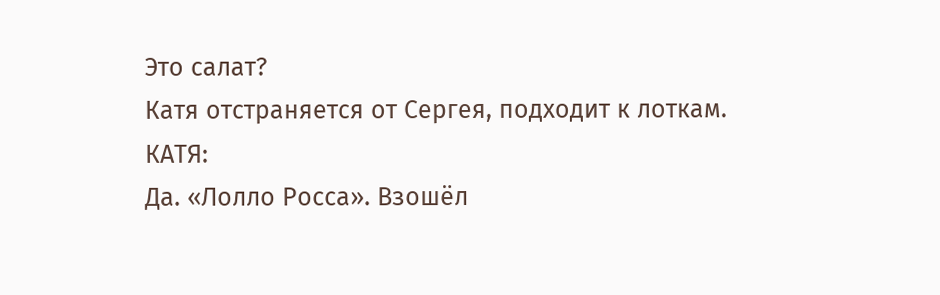Это салат?
Катя отстраняется от Сергея, подходит к лоткам.
КАТЯ:
Да. «Лолло Росса». Взошёл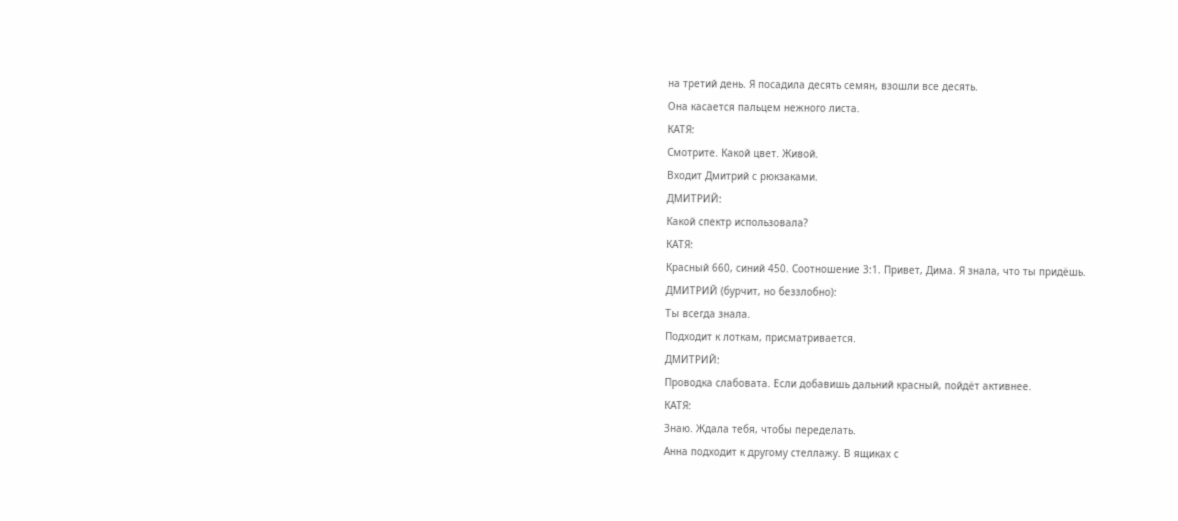на третий день. Я посадила десять семян, взошли все десять.
Она касается пальцем нежного листа.
КАТЯ:
Смотрите. Какой цвет. Живой.
Входит Дмитрий с рюкзаками.
ДМИТРИЙ:
Какой спектр использовала?
КАТЯ:
Красный 660, синий 450. Соотношение 3:1. Привет, Дима. Я знала, что ты придёшь.
ДМИТРИЙ (бурчит, но беззлобно):
Ты всегда знала.
Подходит к лоткам, присматривается.
ДМИТРИЙ:
Проводка слабовата. Если добавишь дальний красный, пойдёт активнее.
КАТЯ:
Знаю. Ждала тебя, чтобы переделать.
Анна подходит к другому стеллажу. В ящиках с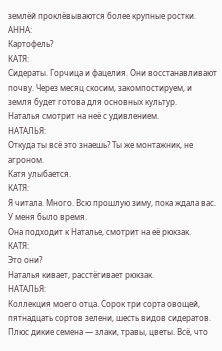землёй проклёвываются более крупные ростки.
АННА:
Картофель?
КАТЯ:
Сидераты. Горчица и фацелия. Они восстанавливают почву. Через месяц скосим, закомпостируем, и земля будет готова для основных культур.
Наталья смотрит на неё с удивлением.
НАТАЛЬЯ:
Откуда ты всё это знаешь? Ты же монтажник, не агроном.
Катя улыбается.
КАТЯ:
Я читала. Много. Всю прошлую зиму, пока ждала вас. У меня было время.
Она подходит к Наталье, смотрит на её рюкзак.
КАТЯ:
Это они?
Наталья кивает, расстёгивает рюкзак.
НАТАЛЬЯ:
Коллекция моего отца. Сорок три сорта овощей, пятнадцать сортов зелени, шесть видов сидератов. Плюс дикие семена — злаки, травы, цветы. Всё, что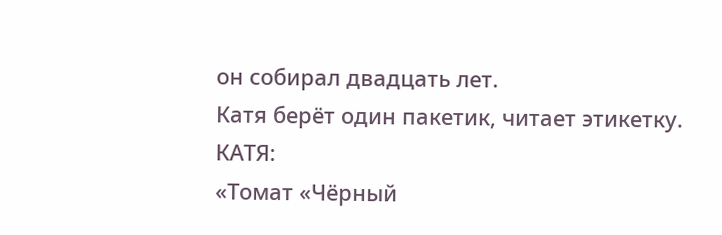он собирал двадцать лет.
Катя берёт один пакетик, читает этикетку.
КАТЯ:
«Томат «Чёрный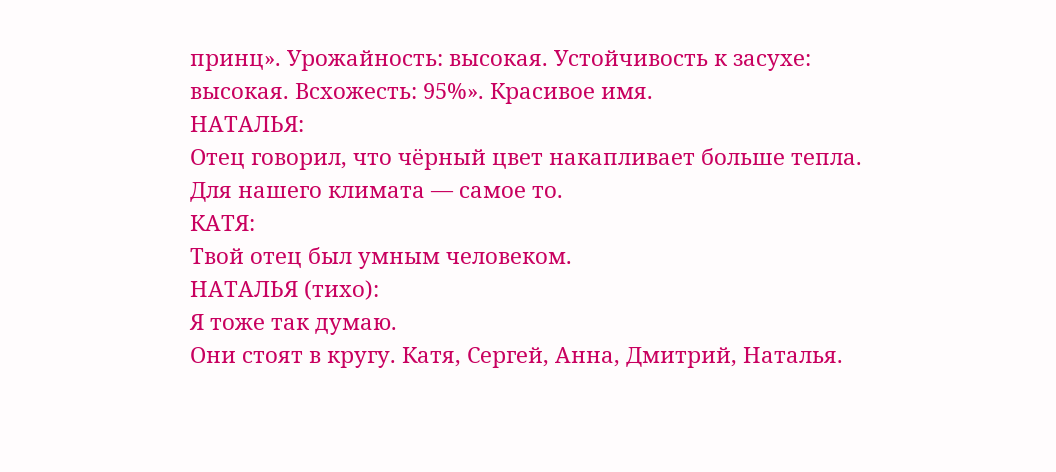принц». Урожайность: высокая. Устойчивость к засухе: высокая. Всхожесть: 95%». Красивое имя.
НАТАЛЬЯ:
Отец говорил, что чёрный цвет накапливает больше тепла. Для нашего климата — самое то.
КАТЯ:
Твой отец был умным человеком.
НАТАЛЬЯ (тихо):
Я тоже так думаю.
Они стоят в кругу. Катя, Сергей, Анна, Дмитрий, Наталья.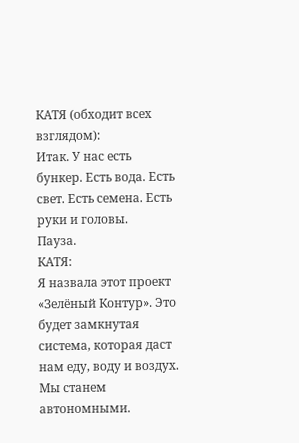КАТЯ (обходит всех взглядом):
Итак. У нас есть бункер. Есть вода. Есть свет. Есть семена. Есть руки и головы.
Пауза.
КАТЯ:
Я назвала этот проект «Зелёный Контур». Это будет замкнутая система, которая даст нам еду, воду и воздух. Мы станем автономными.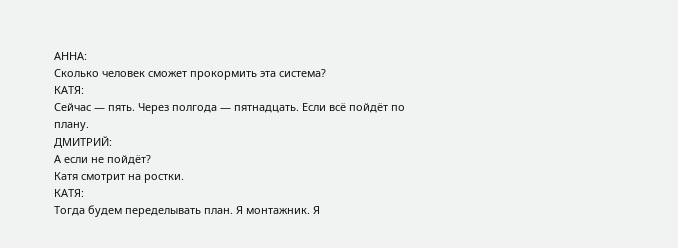АННА:
Сколько человек сможет прокормить эта система?
КАТЯ:
Сейчас — пять. Через полгода — пятнадцать. Если всё пойдёт по плану.
ДМИТРИЙ:
А если не пойдёт?
Катя смотрит на ростки.
КАТЯ:
Тогда будем переделывать план. Я монтажник. Я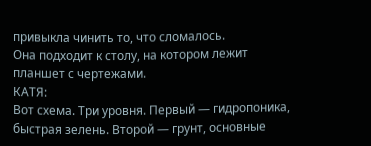привыкла чинить то, что сломалось.
Она подходит к столу, на котором лежит планшет с чертежами.
КАТЯ:
Вот схема. Три уровня. Первый — гидропоника, быстрая зелень. Второй — грунт, основные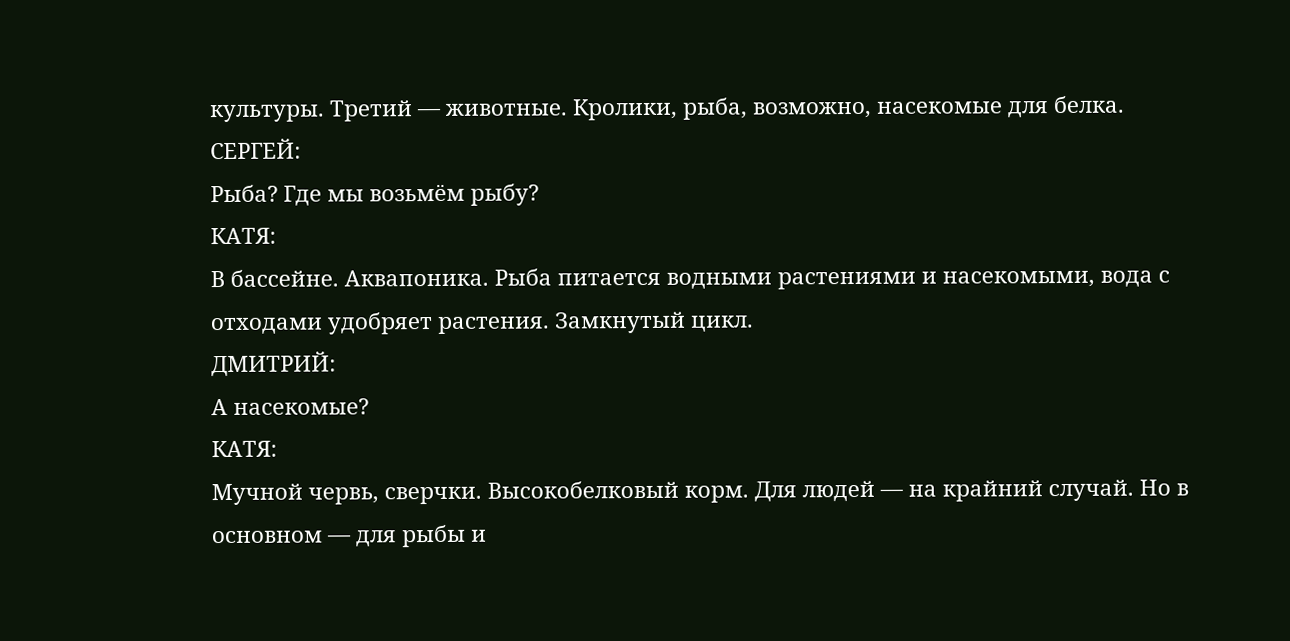культуры. Третий — животные. Кролики, рыба, возможно, насекомые для белка.
СЕРГЕЙ:
Рыба? Где мы возьмём рыбу?
КАТЯ:
В бассейне. Аквапоника. Рыба питается водными растениями и насекомыми, вода с отходами удобряет растения. Замкнутый цикл.
ДМИТРИЙ:
А насекомые?
КАТЯ:
Мучной червь, сверчки. Высокобелковый корм. Для людей — на крайний случай. Но в основном — для рыбы и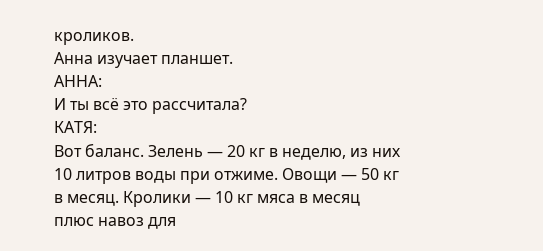кроликов.
Анна изучает планшет.
АННА:
И ты всё это рассчитала?
КАТЯ:
Вот баланс. Зелень — 20 кг в неделю, из них 10 литров воды при отжиме. Овощи — 50 кг в месяц. Кролики — 10 кг мяса в месяц плюс навоз для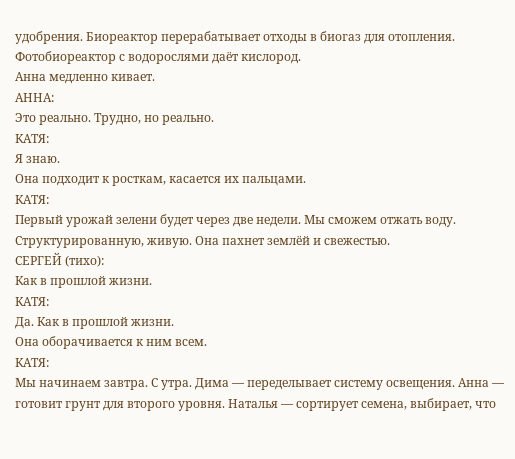удобрения. Биореактор перерабатывает отходы в биогаз для отопления. Фотобиореактор с водорослями даёт кислород.
Анна медленно кивает.
АННА:
Это реально. Трудно, но реально.
КАТЯ:
Я знаю.
Она подходит к росткам, касается их пальцами.
КАТЯ:
Первый урожай зелени будет через две недели. Мы сможем отжать воду. Структурированную, живую. Она пахнет землёй и свежестью.
СЕРГЕЙ (тихо):
Как в прошлой жизни.
КАТЯ:
Да. Как в прошлой жизни.
Она оборачивается к ним всем.
КАТЯ:
Мы начинаем завтра. С утра. Дима — переделывает систему освещения. Анна — готовит грунт для второго уровня. Наталья — сортирует семена, выбирает, что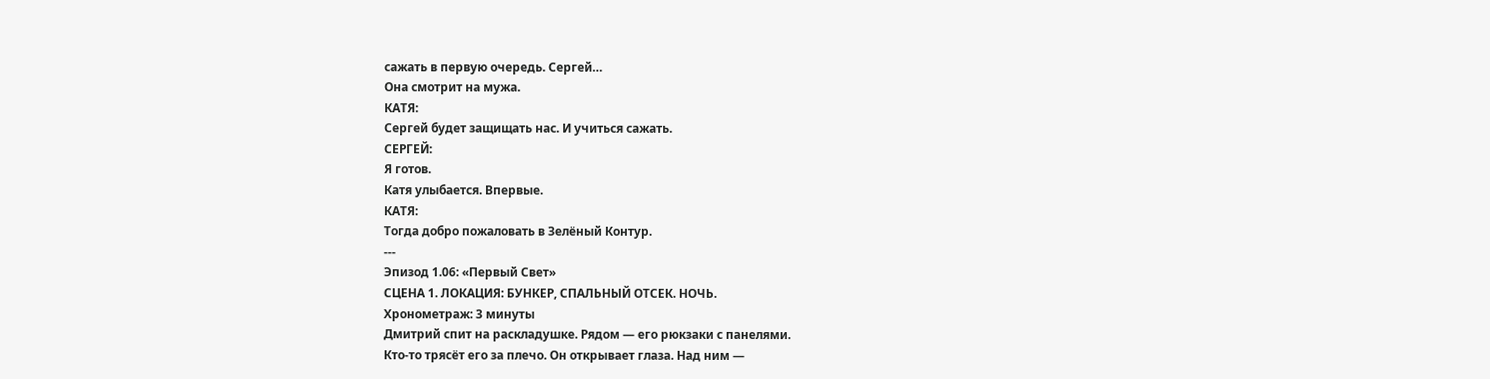сажать в первую очередь. Сергей…
Она смотрит на мужа.
КАТЯ:
Сергей будет защищать нас. И учиться сажать.
СЕРГЕЙ:
Я готов.
Катя улыбается. Впервые.
КАТЯ:
Тогда добро пожаловать в Зелёный Контур.
---
Эпизод 1.06: «Первый Свет»
СЦЕНА 1. ЛОКАЦИЯ: БУНКЕР, СПАЛЬНЫЙ ОТСЕК. НОЧЬ.
Хронометраж: 3 минуты
Дмитрий спит на раскладушке. Рядом — его рюкзаки с панелями.
Кто-то трясёт его за плечо. Он открывает глаза. Над ним —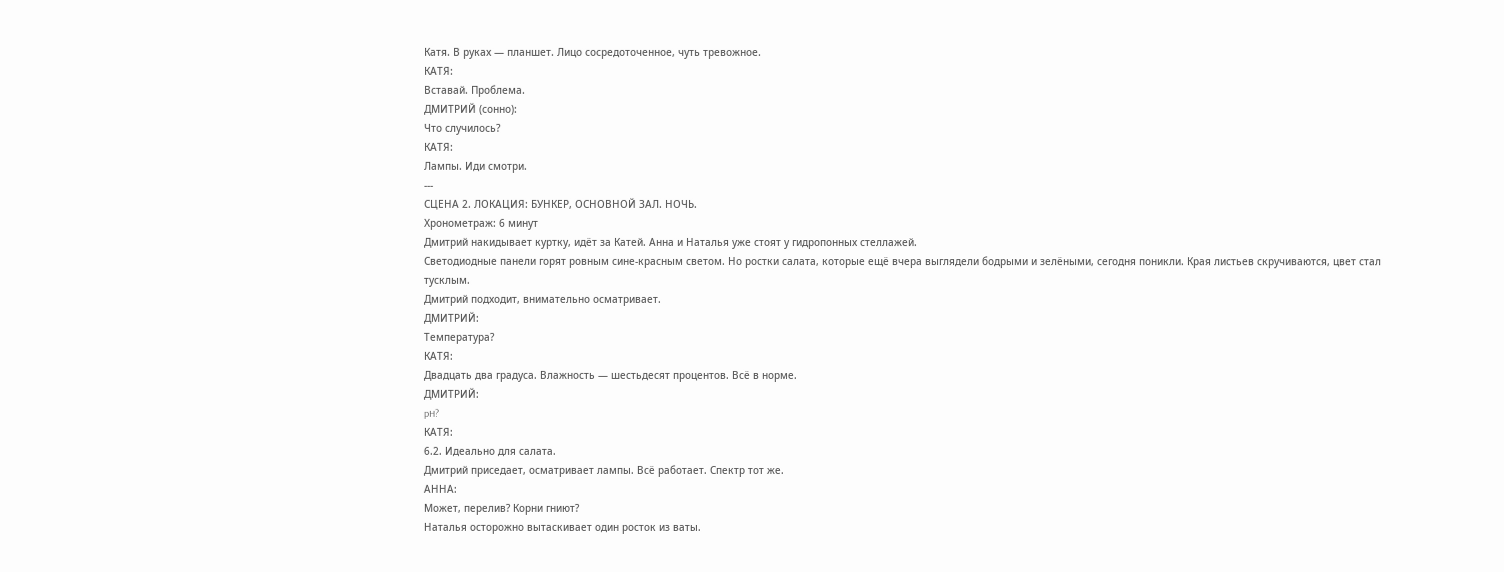Катя. В руках — планшет. Лицо сосредоточенное, чуть тревожное.
КАТЯ:
Вставай. Проблема.
ДМИТРИЙ (сонно):
Что случилось?
КАТЯ:
Лампы. Иди смотри.
---
СЦЕНА 2. ЛОКАЦИЯ: БУНКЕР, ОСНОВНОЙ ЗАЛ. НОЧЬ.
Хронометраж: 6 минут
Дмитрий накидывает куртку, идёт за Катей. Анна и Наталья уже стоят у гидропонных стеллажей.
Светодиодные панели горят ровным сине-красным светом. Но ростки салата, которые ещё вчера выглядели бодрыми и зелёными, сегодня поникли. Края листьев скручиваются, цвет стал тусклым.
Дмитрий подходит, внимательно осматривает.
ДМИТРИЙ:
Температура?
КАТЯ:
Двадцать два градуса. Влажность — шестьдесят процентов. Всё в норме.
ДМИТРИЙ:
pH?
КАТЯ:
6.2. Идеально для салата.
Дмитрий приседает, осматривает лампы. Всё работает. Спектр тот же.
АННА:
Может, перелив? Корни гниют?
Наталья осторожно вытаскивает один росток из ваты.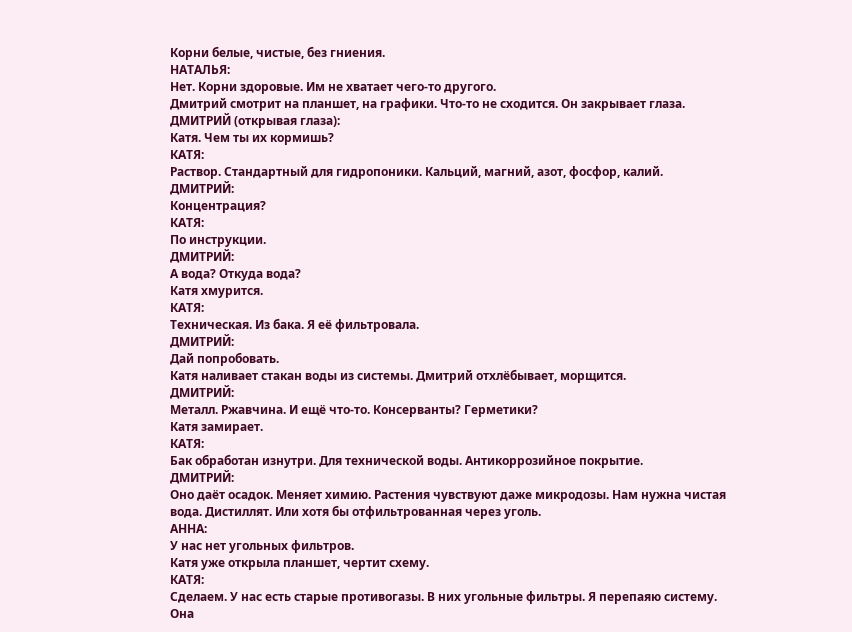Корни белые, чистые, без гниения.
НАТАЛЬЯ:
Нет. Корни здоровые. Им не хватает чего-то другого.
Дмитрий смотрит на планшет, на графики. Что-то не сходится. Он закрывает глаза.
ДМИТРИЙ (открывая глаза):
Катя. Чем ты их кормишь?
КАТЯ:
Раствор. Стандартный для гидропоники. Кальций, магний, азот, фосфор, калий.
ДМИТРИЙ:
Концентрация?
КАТЯ:
По инструкции.
ДМИТРИЙ:
А вода? Откуда вода?
Катя хмурится.
КАТЯ:
Техническая. Из бака. Я её фильтровала.
ДМИТРИЙ:
Дай попробовать.
Катя наливает стакан воды из системы. Дмитрий отхлёбывает, морщится.
ДМИТРИЙ:
Металл. Ржавчина. И ещё что-то. Консерванты? Герметики?
Катя замирает.
КАТЯ:
Бак обработан изнутри. Для технической воды. Антикоррозийное покрытие.
ДМИТРИЙ:
Оно даёт осадок. Меняет химию. Растения чувствуют даже микродозы. Нам нужна чистая вода. Дистиллят. Или хотя бы отфильтрованная через уголь.
АННА:
У нас нет угольных фильтров.
Катя уже открыла планшет, чертит схему.
КАТЯ:
Сделаем. У нас есть старые противогазы. В них угольные фильтры. Я перепаяю систему.
Она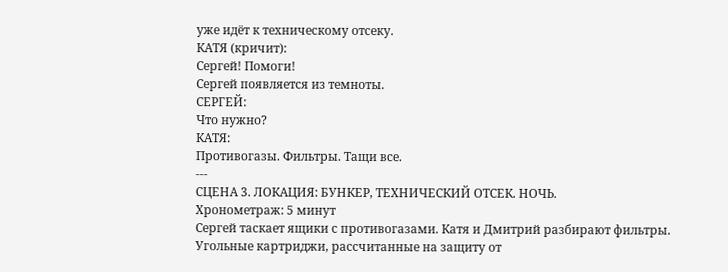уже идёт к техническому отсеку.
КАТЯ (кричит):
Сергей! Помоги!
Сергей появляется из темноты.
СЕРГЕЙ:
Что нужно?
КАТЯ:
Противогазы. Фильтры. Тащи все.
---
СЦЕНА 3. ЛОКАЦИЯ: БУНКЕР, ТЕХНИЧЕСКИЙ ОТСЕК. НОЧЬ.
Хронометраж: 5 минут
Сергей таскает ящики с противогазами. Катя и Дмитрий разбирают фильтры.
Угольные картриджи, рассчитанные на защиту от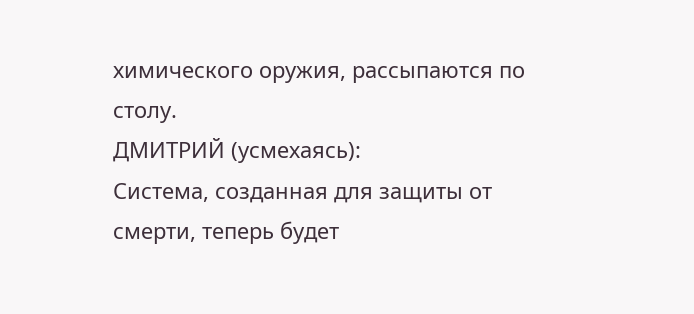химического оружия, рассыпаются по столу.
ДМИТРИЙ (усмехаясь):
Система, созданная для защиты от смерти, теперь будет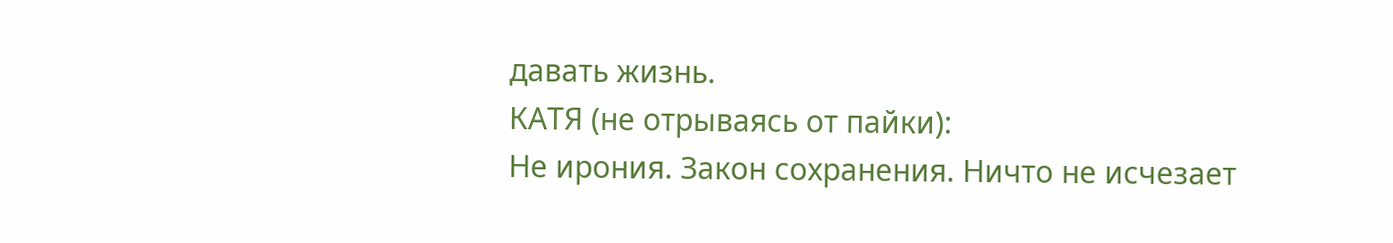давать жизнь.
КАТЯ (не отрываясь от пайки):
Не ирония. Закон сохранения. Ничто не исчезает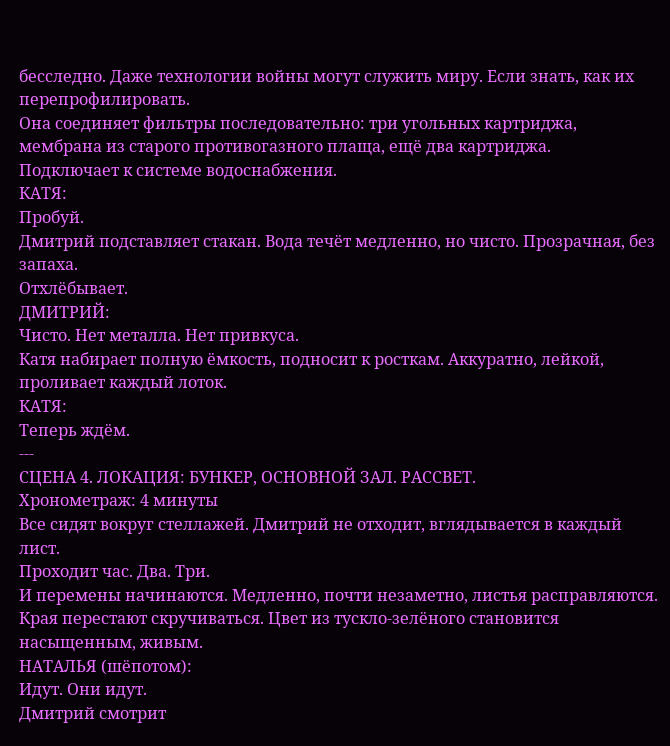бесследно. Даже технологии войны могут служить миру. Если знать, как их перепрофилировать.
Она соединяет фильтры последовательно: три угольных картриджа, мембрана из старого противогазного плаща, ещё два картриджа.
Подключает к системе водоснабжения.
КАТЯ:
Пробуй.
Дмитрий подставляет стакан. Вода течёт медленно, но чисто. Прозрачная, без запаха.
Отхлёбывает.
ДМИТРИЙ:
Чисто. Нет металла. Нет привкуса.
Катя набирает полную ёмкость, подносит к росткам. Аккуратно, лейкой, проливает каждый лоток.
КАТЯ:
Теперь ждём.
---
СЦЕНА 4. ЛОКАЦИЯ: БУНКЕР, ОСНОВНОЙ ЗАЛ. РАССВЕТ.
Хронометраж: 4 минуты
Все сидят вокруг стеллажей. Дмитрий не отходит, вглядывается в каждый лист.
Проходит час. Два. Три.
И перемены начинаются. Медленно, почти незаметно, листья расправляются. Края перестают скручиваться. Цвет из тускло-зелёного становится насыщенным, живым.
НАТАЛЬЯ (шёпотом):
Идут. Они идут.
Дмитрий смотрит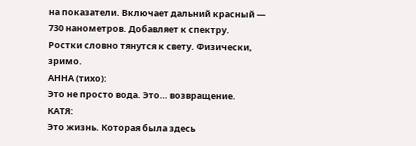на показатели. Включает дальний красный — 730 нанометров. Добавляет к спектру.
Ростки словно тянутся к свету. Физически, зримо.
АННА (тихо):
Это не просто вода. Это… возвращение.
КАТЯ:
Это жизнь. Которая была здесь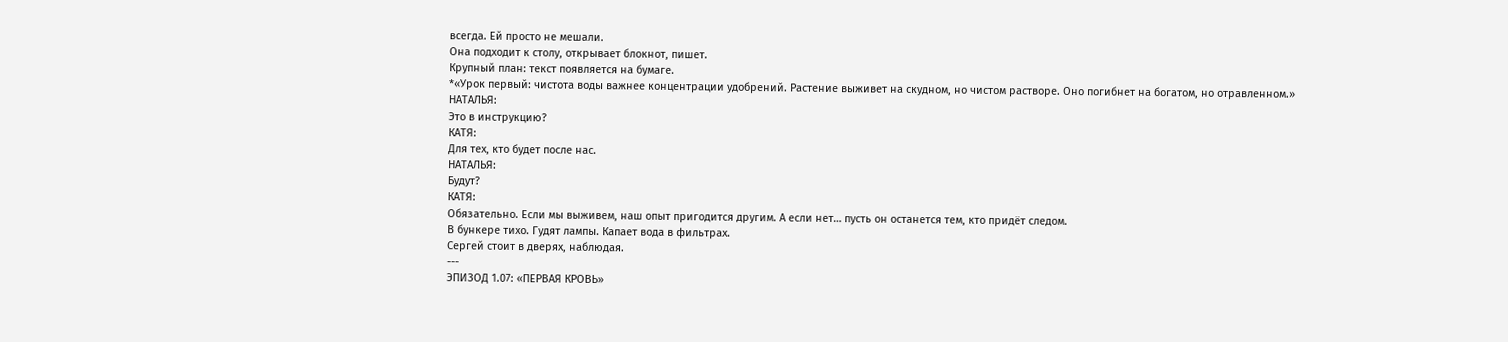всегда. Ей просто не мешали.
Она подходит к столу, открывает блокнот, пишет.
Крупный план: текст появляется на бумаге.
*«Урок первый: чистота воды важнее концентрации удобрений. Растение выживет на скудном, но чистом растворе. Оно погибнет на богатом, но отравленном.»
НАТАЛЬЯ:
Это в инструкцию?
КАТЯ:
Для тех, кто будет после нас.
НАТАЛЬЯ:
Будут?
КАТЯ:
Обязательно. Если мы выживем, наш опыт пригодится другим. А если нет… пусть он останется тем, кто придёт следом.
В бункере тихо. Гудят лампы. Капает вода в фильтрах.
Сергей стоит в дверях, наблюдая.
---
ЭПИЗОД 1.07: «ПЕРВАЯ КРОВЬ»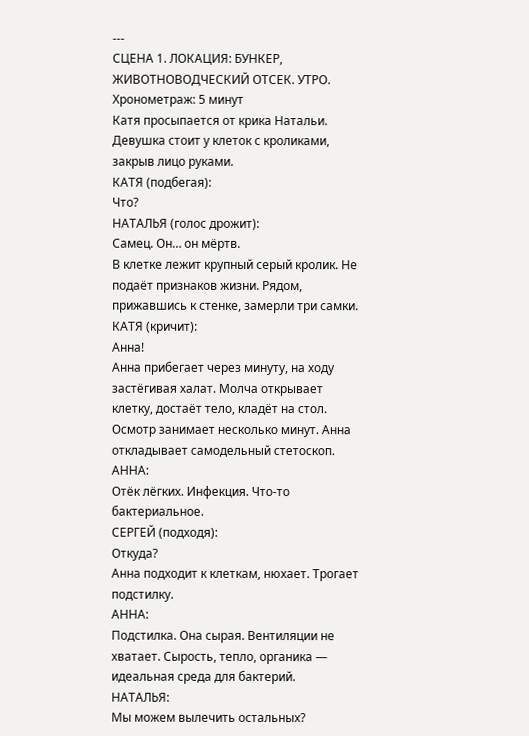---
СЦЕНА 1. ЛОКАЦИЯ: БУНКЕР, ЖИВОТНОВОДЧЕСКИЙ ОТСЕК. УТРО.
Хронометраж: 5 минут
Катя просыпается от крика Натальи.
Девушка стоит у клеток с кроликами, закрыв лицо руками.
КАТЯ (подбегая):
Что?
НАТАЛЬЯ (голос дрожит):
Самец. Он… он мёртв.
В клетке лежит крупный серый кролик. Не подаёт признаков жизни. Рядом, прижавшись к стенке, замерли три самки.
КАТЯ (кричит):
Анна!
Анна прибегает через минуту, на ходу застёгивая халат. Молча открывает клетку, достаёт тело, кладёт на стол.
Осмотр занимает несколько минут. Анна откладывает самодельный стетоскоп.
АННА:
Отёк лёгких. Инфекция. Что-то бактериальное.
СЕРГЕЙ (подходя):
Откуда?
Анна подходит к клеткам, нюхает. Трогает подстилку.
АННА:
Подстилка. Она сырая. Вентиляции не хватает. Сырость, тепло, органика — идеальная среда для бактерий.
НАТАЛЬЯ:
Мы можем вылечить остальных?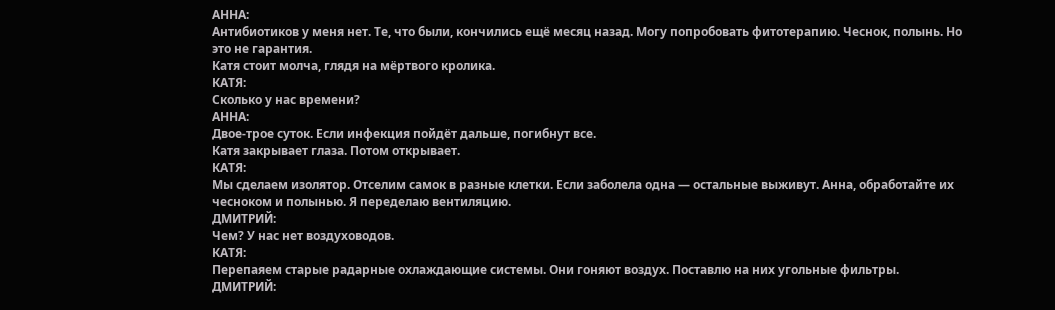АННА:
Антибиотиков у меня нет. Те, что были, кончились ещё месяц назад. Могу попробовать фитотерапию. Чеснок, полынь. Но это не гарантия.
Катя стоит молча, глядя на мёртвого кролика.
КАТЯ:
Сколько у нас времени?
АННА:
Двое-трое суток. Если инфекция пойдёт дальше, погибнут все.
Катя закрывает глаза. Потом открывает.
КАТЯ:
Мы сделаем изолятор. Отселим самок в разные клетки. Если заболела одна — остальные выживут. Анна, обработайте их чесноком и полынью. Я переделаю вентиляцию.
ДМИТРИЙ:
Чем? У нас нет воздуховодов.
КАТЯ:
Перепаяем старые радарные охлаждающие системы. Они гоняют воздух. Поставлю на них угольные фильтры.
ДМИТРИЙ: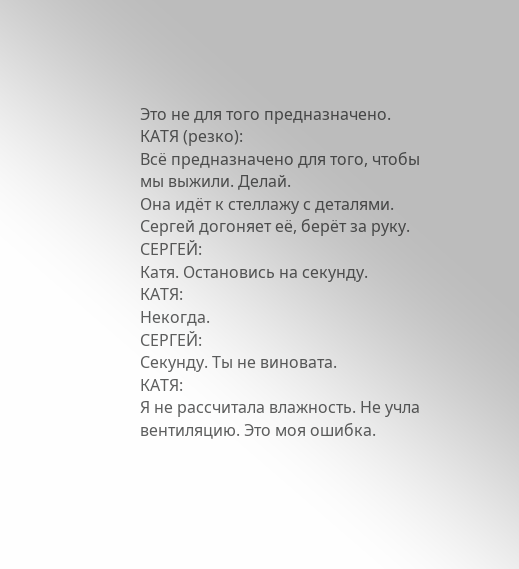Это не для того предназначено.
КАТЯ (резко):
Всё предназначено для того, чтобы мы выжили. Делай.
Она идёт к стеллажу с деталями. Сергей догоняет её, берёт за руку.
СЕРГЕЙ:
Катя. Остановись на секунду.
КАТЯ:
Некогда.
СЕРГЕЙ:
Секунду. Ты не виновата.
КАТЯ:
Я не рассчитала влажность. Не учла вентиляцию. Это моя ошибка.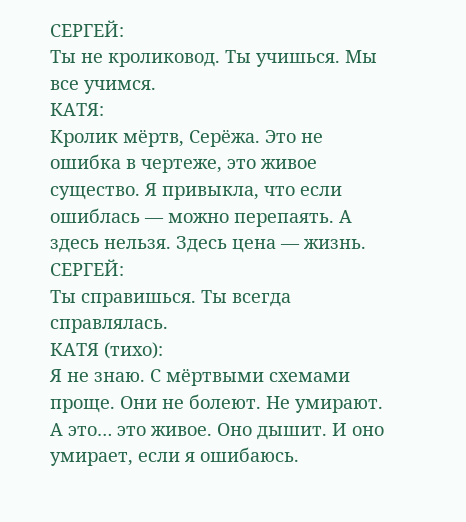СЕРГЕЙ:
Ты не кроликовод. Ты учишься. Мы все учимся.
КАТЯ:
Кролик мёртв, Серёжа. Это не ошибка в чертеже, это живое существо. Я привыкла, что если ошиблась — можно перепаять. А здесь нельзя. Здесь цена — жизнь.
СЕРГЕЙ:
Ты справишься. Ты всегда справлялась.
КАТЯ (тихо):
Я не знаю. С мёртвыми схемами проще. Они не болеют. Не умирают. А это… это живое. Оно дышит. И оно умирает, если я ошибаюсь.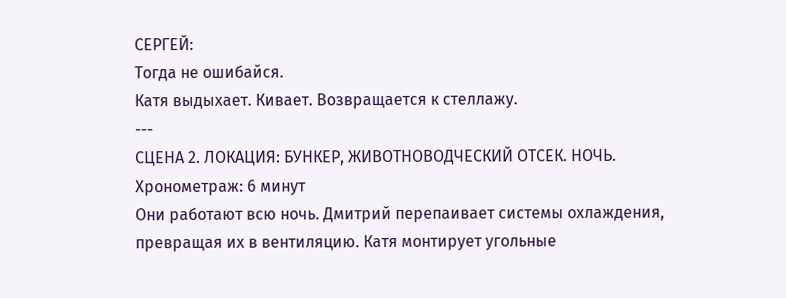СЕРГЕЙ:
Тогда не ошибайся.
Катя выдыхает. Кивает. Возвращается к стеллажу.
---
СЦЕНА 2. ЛОКАЦИЯ: БУНКЕР, ЖИВОТНОВОДЧЕСКИЙ ОТСЕК. НОЧЬ.
Хронометраж: 6 минут
Они работают всю ночь. Дмитрий перепаивает системы охлаждения, превращая их в вентиляцию. Катя монтирует угольные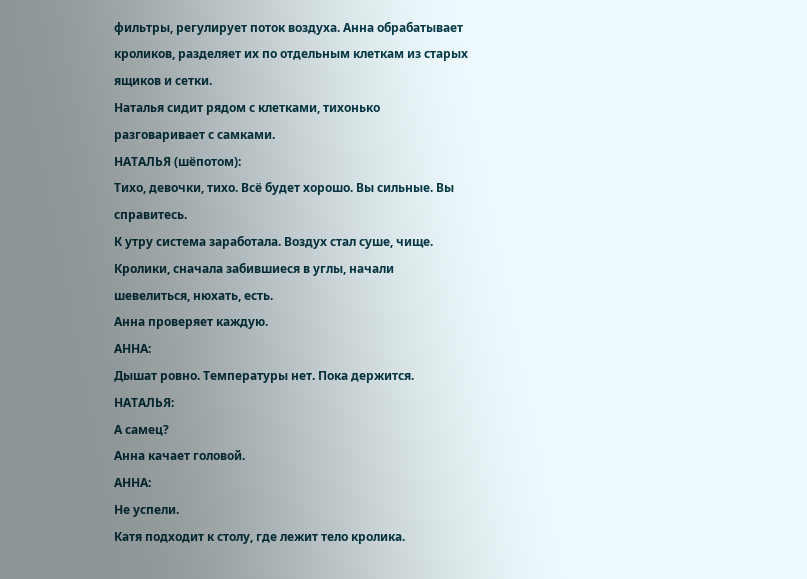фильтры, регулирует поток воздуха. Анна обрабатывает кроликов, разделяет их по отдельным клеткам из старых ящиков и сетки.
Наталья сидит рядом с клетками, тихонько разговаривает с самками.
НАТАЛЬЯ (шёпотом):
Тихо, девочки, тихо. Всё будет хорошо. Вы сильные. Вы справитесь.
К утру система заработала. Воздух стал суше, чище. Кролики, сначала забившиеся в углы, начали шевелиться, нюхать, есть.
Анна проверяет каждую.
АННА:
Дышат ровно. Температуры нет. Пока держится.
НАТАЛЬЯ:
А самец?
Анна качает головой.
АННА:
Не успели.
Катя подходит к столу, где лежит тело кролика.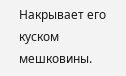Накрывает его куском мешковины.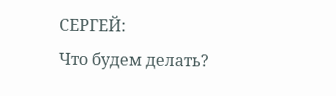СЕРГЕЙ:
Что будем делать?